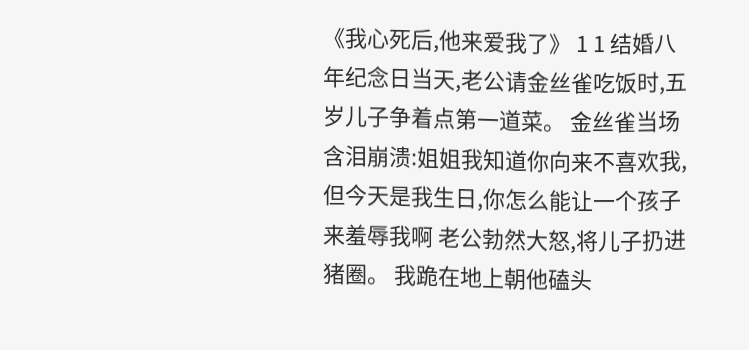《我心死后,他来爱我了》 1 1 结婚八年纪念日当天,老公请金丝雀吃饭时,五岁儿子争着点第一道菜。 金丝雀当场含泪崩溃:姐姐我知道你向来不喜欢我,但今天是我生日,你怎么能让一个孩子来羞辱我啊 老公勃然大怒,将儿子扔进猪圈。 我跪在地上朝他磕头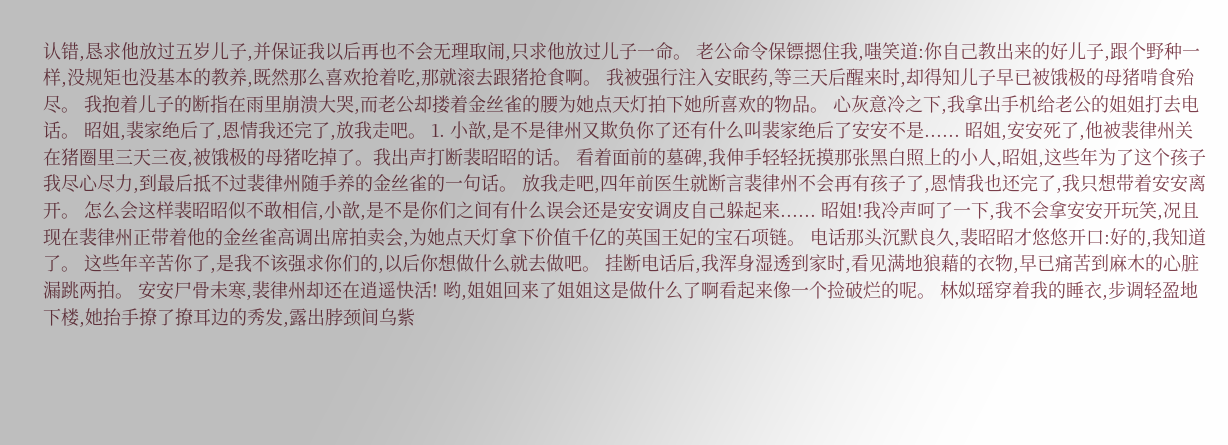认错,恳求他放过五岁儿子,并保证我以后再也不会无理取闹,只求他放过儿子一命。 老公命令保镖摁住我,嗤笑道:你自己教出来的好儿子,跟个野种一样,没规矩也没基本的教养,既然那么喜欢抢着吃,那就滚去跟猪抢食啊。 我被强行注入安眠药,等三天后醒来时,却得知儿子早已被饿极的母猪啃食殆尽。 我抱着儿子的断指在雨里崩溃大哭,而老公却搂着金丝雀的腰为她点天灯拍下她所喜欢的物品。 心灰意冷之下,我拿出手机给老公的姐姐打去电话。 昭姐,裴家绝后了,恩情我还完了,放我走吧。 1. 小歆,是不是律州又欺负你了还有什么叫裴家绝后了安安不是...... 昭姐,安安死了,他被裴律州关在猪圈里三天三夜,被饿极的母猪吃掉了。我出声打断裴昭昭的话。 看着面前的墓碑,我伸手轻轻抚摸那张黑白照上的小人,昭姐,这些年为了这个孩子我尽心尽力,到最后抵不过裴律州随手养的金丝雀的一句话。 放我走吧,四年前医生就断言裴律州不会再有孩子了,恩情我也还完了,我只想带着安安离开。 怎么会这样裴昭昭似不敢相信,小歆,是不是你们之间有什么误会还是安安调皮自己躲起来...... 昭姐!我冷声呵了一下,我不会拿安安开玩笑,况且现在裴律州正带着他的金丝雀高调出席拍卖会,为她点天灯拿下价值千亿的英国王妃的宝石项链。 电话那头沉默良久,裴昭昭才悠悠开口:好的,我知道了。 这些年辛苦你了,是我不该强求你们的,以后你想做什么就去做吧。 挂断电话后,我浑身湿透到家时,看见满地狼藉的衣物,早已痛苦到麻木的心脏漏跳两拍。 安安尸骨未寒,裴律州却还在逍遥快活! 哟,姐姐回来了姐姐这是做什么了啊看起来像一个捡破烂的呢。 林姒瑶穿着我的睡衣,步调轻盈地下楼,她抬手撩了撩耳边的秀发,露出脖颈间乌紫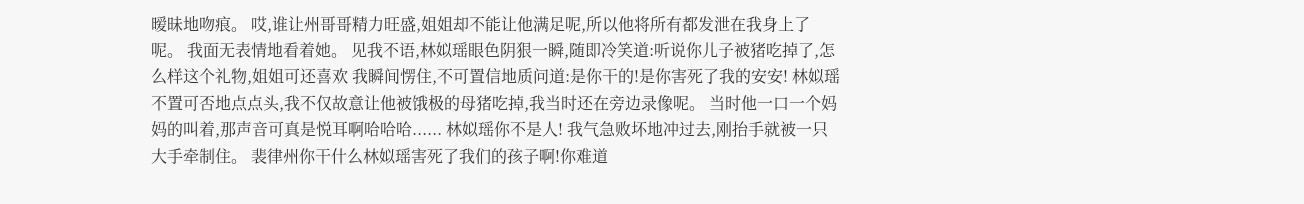暧昧地吻痕。 哎,谁让州哥哥精力旺盛,姐姐却不能让他满足呢,所以他将所有都发泄在我身上了呢。 我面无表情地看着她。 见我不语,林姒瑶眼色阴狠一瞬,随即冷笑道:听说你儿子被猪吃掉了,怎么样这个礼物,姐姐可还喜欢 我瞬间愣住,不可置信地质问道:是你干的!是你害死了我的安安! 林姒瑶不置可否地点点头,我不仅故意让他被饿极的母猪吃掉,我当时还在旁边录像呢。 当时他一口一个妈妈的叫着,那声音可真是悦耳啊哈哈哈...... 林姒瑶你不是人! 我气急败坏地冲过去,刚抬手就被一只大手牵制住。 裴律州你干什么林姒瑶害死了我们的孩子啊!你难道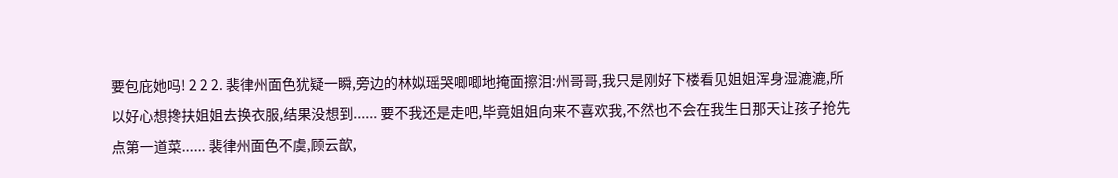要包庇她吗! 2 2 2. 裴律州面色犹疑一瞬,旁边的林姒瑶哭唧唧地掩面擦泪:州哥哥,我只是刚好下楼看见姐姐浑身湿漉漉,所以好心想搀扶姐姐去换衣服,结果没想到...... 要不我还是走吧,毕竟姐姐向来不喜欢我,不然也不会在我生日那天让孩子抢先点第一道菜...... 裴律州面色不虞,顾云歆,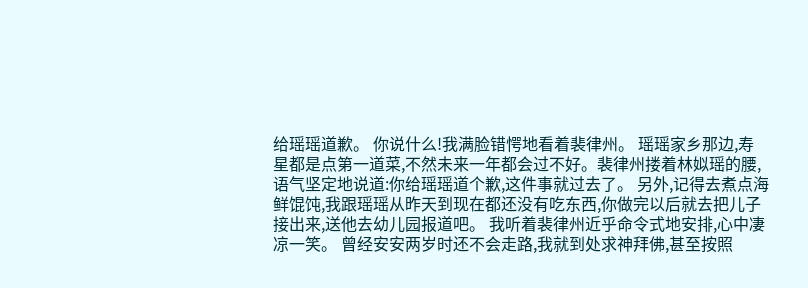给瑶瑶道歉。 你说什么!我满脸错愕地看着裴律州。 瑶瑶家乡那边,寿星都是点第一道菜,不然未来一年都会过不好。裴律州搂着林姒瑶的腰,语气坚定地说道:你给瑶瑶道个歉,这件事就过去了。 另外,记得去煮点海鲜馄饨,我跟瑶瑶从昨天到现在都还没有吃东西,你做完以后就去把儿子接出来,送他去幼儿园报道吧。 我听着裴律州近乎命令式地安排,心中凄凉一笑。 曾经安安两岁时还不会走路,我就到处求神拜佛,甚至按照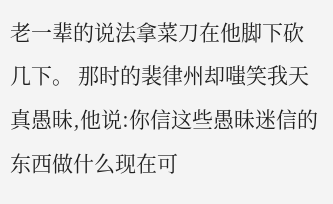老一辈的说法拿菜刀在他脚下砍几下。 那时的裴律州却嗤笑我天真愚昧,他说:你信这些愚昧迷信的东西做什么现在可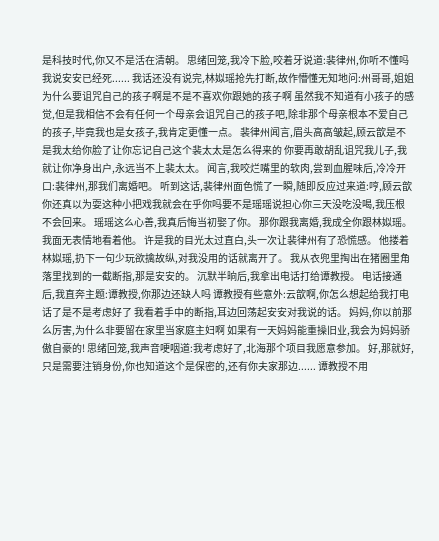是科技时代,你又不是活在清朝。 思绪回笼,我冷下脸,咬着牙说道:裴律州,你听不懂吗我说安安已经死...... 我话还没有说完,林姒瑶抢先打断,故作懵懂无知地问:州哥哥,姐姐为什么要诅咒自己的孩子啊是不是不喜欢你跟她的孩子啊 虽然我不知道有小孩子的感觉,但是我相信不会有任何一个母亲会诅咒自己的孩子吧,除非那个母亲根本不爱自己的孩子,毕竟我也是女孩子,我肯定更懂一点。 裴律州闻言,眉头高高皱起,顾云歆是不是我太给你脸了让你忘记自己这个裴太太是怎么得来的 你要再敢胡乱诅咒我儿子,我就让你净身出户,永远当不上裴太太。 闻言,我咬烂嘴里的软肉,尝到血腥味后,冷冷开口:裴律州,那我们离婚吧。 听到这话,裴律州面色慌了一瞬,随即反应过来道:哼,顾云歆你还真以为耍这种小把戏我就会在乎你吗要不是瑶瑶说担心你三天没吃没喝,我压根不会回来。 瑶瑶这么心善,我真后悔当初娶了你。 那你跟我离婚,我成全你跟林姒瑶。我面无表情地看着他。 许是我的目光太过直白,头一次让裴律州有了恐慌感。 他搂着林姒瑶,扔下一句少玩欲擒故纵,对我没用的话就离开了。 我从衣兜里掏出在猪圈里角落里找到的一截断指,那是安安的。 沉默半晌后,我拿出电话打给谭教授。 电话接通后,我直奔主题:谭教授,你那边还缺人吗 谭教授有些意外:云歆啊,你怎么想起给我打电话了是不是考虑好了 我看着手中的断指,耳边回荡起安安对我说的话。 妈妈,你以前那么厉害,为什么非要留在家里当家庭主妇啊 如果有一天妈妈能重操旧业,我会为妈妈骄傲自豪的! 思绪回笼,我声音哽咽道:我考虑好了,北海那个项目我愿意参加。 好,那就好,只是需要注销身份,你也知道这个是保密的,还有你夫家那边...... 谭教授不用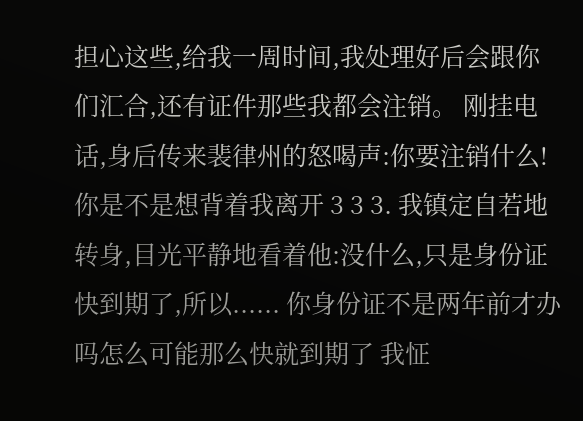担心这些,给我一周时间,我处理好后会跟你们汇合,还有证件那些我都会注销。 刚挂电话,身后传来裴律州的怒喝声:你要注销什么!你是不是想背着我离开 3 3 3. 我镇定自若地转身,目光平静地看着他:没什么,只是身份证快到期了,所以...... 你身份证不是两年前才办吗怎么可能那么快就到期了 我怔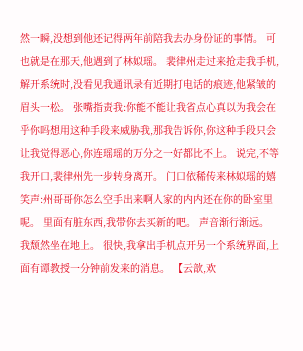然一瞬,没想到他还记得两年前陪我去办身份证的事情。 可也就是在那天,他遇到了林姒瑶。 裴律州走过来抢走我手机,解开系统时,没看见我通讯录有近期打电话的痕迹,他紧皱的眉头一松。 张嘴指责我:你能不能让我省点心真以为我会在乎你吗想用这种手段来威胁我,那我告诉你,你这种手段只会让我觉得恶心,你连瑶瑶的万分之一好都比不上。 说完,不等我开口,裴律州先一步转身离开。 门口依稀传来林姒瑶的嬉笑声:州哥哥你怎么空手出来啊人家的内内还在你的卧室里呢。 里面有脏东西,我带你去买新的吧。 声音渐行渐远。 我颓然坐在地上。 很快,我拿出手机点开另一个系统界面,上面有谭教授一分钟前发来的消息。 【云歆,欢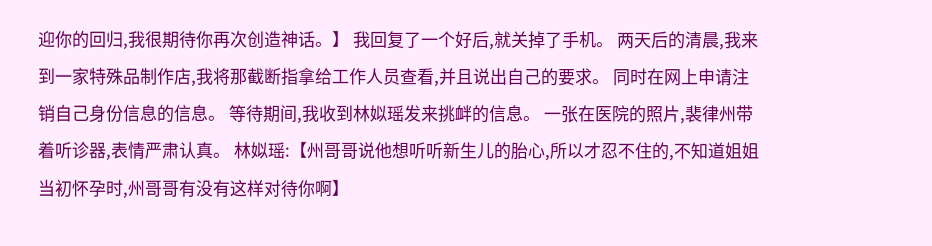迎你的回归,我很期待你再次创造神话。】 我回复了一个好后,就关掉了手机。 两天后的清晨,我来到一家特殊品制作店,我将那截断指拿给工作人员查看,并且说出自己的要求。 同时在网上申请注销自己身份信息的信息。 等待期间,我收到林姒瑶发来挑衅的信息。 一张在医院的照片,裴律州带着听诊器,表情严肃认真。 林姒瑶:【州哥哥说他想听听新生儿的胎心,所以才忍不住的,不知道姐姐当初怀孕时,州哥哥有没有这样对待你啊】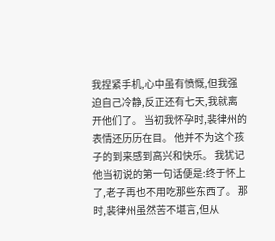我捏紧手机,心中虽有愤慨,但我强迫自己冷静,反正还有七天,我就离开他们了。 当初我怀孕时,裴律州的表情还历历在目。 他并不为这个孩子的到来感到高兴和快乐。 我犹记他当初说的第一句话便是:终于怀上了,老子再也不用吃那些东西了。 那时,裴律州虽然苦不堪言,但从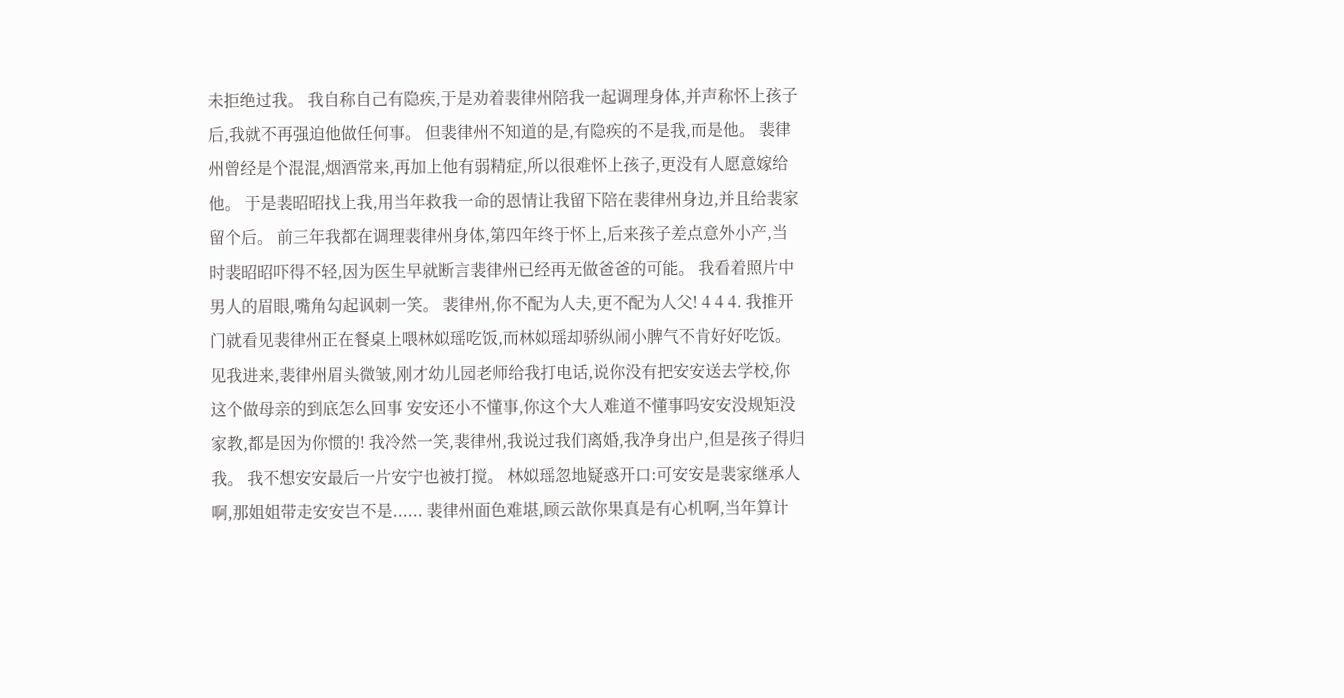未拒绝过我。 我自称自己有隐疾,于是劝着裴律州陪我一起调理身体,并声称怀上孩子后,我就不再强迫他做任何事。 但裴律州不知道的是,有隐疾的不是我,而是他。 裴律州曾经是个混混,烟酒常来,再加上他有弱精症,所以很难怀上孩子,更没有人愿意嫁给他。 于是裴昭昭找上我,用当年救我一命的恩情让我留下陪在裴律州身边,并且给裴家留个后。 前三年我都在调理裴律州身体,第四年终于怀上,后来孩子差点意外小产,当时裴昭昭吓得不轻,因为医生早就断言裴律州已经再无做爸爸的可能。 我看着照片中男人的眉眼,嘴角勾起讽刺一笑。 裴律州,你不配为人夫,更不配为人父! 4 4 4. 我推开门就看见裴律州正在餐桌上喂林姒瑶吃饭,而林姒瑶却骄纵闹小脾气不肯好好吃饭。 见我进来,裴律州眉头微皱,刚才幼儿园老师给我打电话,说你没有把安安送去学校,你这个做母亲的到底怎么回事 安安还小不懂事,你这个大人难道不懂事吗安安没规矩没家教,都是因为你惯的! 我冷然一笑,裴律州,我说过我们离婚,我净身出户,但是孩子得归我。 我不想安安最后一片安宁也被打搅。 林姒瑶忽地疑惑开口:可安安是裴家继承人啊,那姐姐带走安安岂不是...... 裴律州面色难堪,顾云歆你果真是有心机啊,当年算计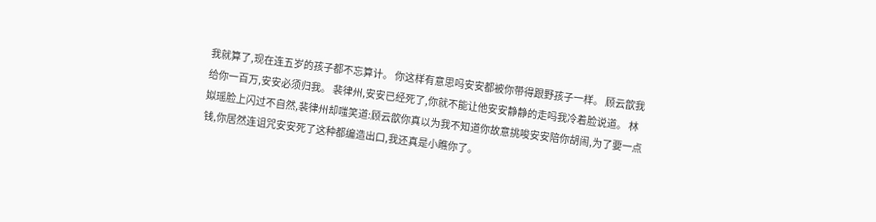我就算了,现在连五岁的孩子都不忘算计。 你这样有意思吗安安都被你带得跟野孩子一样。 顾云歆我给你一百万,安安必须归我。 裴律州,安安已经死了,你就不能让他安安静静的走吗我冷着脸说道。 林姒瑶脸上闪过不自然,裴律州却嗤笑道:顾云歆你真以为我不知道你故意挑唆安安陪你胡闹,为了要一点钱,你居然连诅咒安安死了这种都编造出口,我还真是小瞧你了。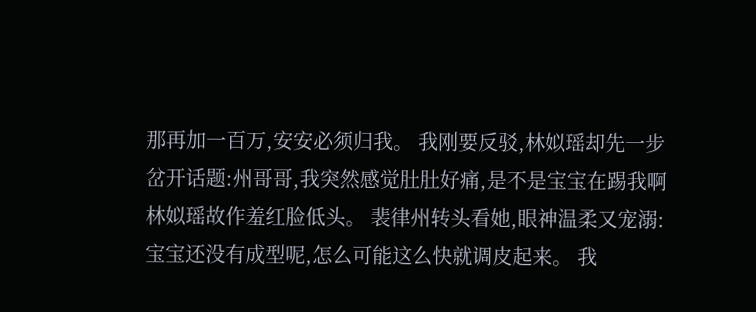那再加一百万,安安必须归我。 我刚要反驳,林姒瑶却先一步岔开话题:州哥哥,我突然感觉肚肚好痛,是不是宝宝在踢我啊 林姒瑶故作羞红脸低头。 裴律州转头看她,眼神温柔又宠溺:宝宝还没有成型呢,怎么可能这么快就调皮起来。 我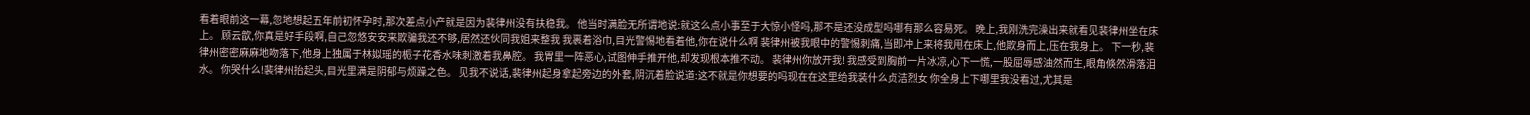看着眼前这一幕,忽地想起五年前初怀孕时,那次差点小产就是因为裴律州没有扶稳我。 他当时满脸无所谓地说:就这么点小事至于大惊小怪吗,那不是还没成型吗哪有那么容易死。 晚上,我刚洗完澡出来就看见裴律州坐在床上。 顾云歆,你真是好手段啊,自己忽悠安安来欺骗我还不够,居然还伙同我姐来整我 我裹着浴巾,目光警惕地看着他,你在说什么啊 裴律州被我眼中的警惕刺痛,当即冲上来将我甩在床上,他欺身而上,压在我身上。 下一秒,裴律州密密麻麻地吻落下,他身上独属于林姒瑶的栀子花香水味刺激着我鼻腔。 我胃里一阵恶心,试图伸手推开他,却发现根本推不动。 裴律州你放开我! 我感受到胸前一片冰凉,心下一慌,一股屈辱感油然而生,眼角倏然滑落泪水。 你哭什么!裴律州抬起头,目光里满是阴郁与烦躁之色。 见我不说话,裴律州起身拿起旁边的外套,阴沉着脸说道:这不就是你想要的吗现在在这里给我装什么贞洁烈女 你全身上下哪里我没看过,尤其是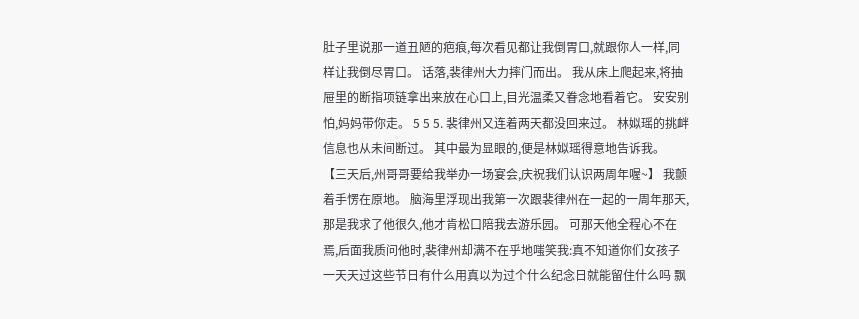肚子里说那一道丑陋的疤痕,每次看见都让我倒胃口,就跟你人一样,同样让我倒尽胃口。 话落,裴律州大力摔门而出。 我从床上爬起来,将抽屉里的断指项链拿出来放在心口上,目光温柔又眷念地看着它。 安安别怕,妈妈带你走。 5 5 5. 裴律州又连着两天都没回来过。 林姒瑶的挑衅信息也从未间断过。 其中最为显眼的,便是林姒瑶得意地告诉我。 【三天后,州哥哥要给我举办一场宴会,庆祝我们认识两周年喔~】 我颤着手愣在原地。 脑海里浮现出我第一次跟裴律州在一起的一周年那天,那是我求了他很久,他才肯松口陪我去游乐园。 可那天他全程心不在焉,后面我质问他时,裴律州却满不在乎地嗤笑我:真不知道你们女孩子一天天过这些节日有什么用真以为过个什么纪念日就能留住什么吗 飘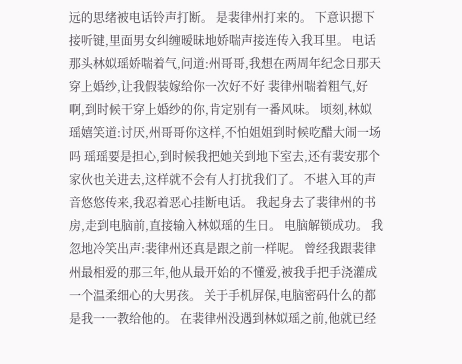远的思绪被电话铃声打断。 是裴律州打来的。 下意识摁下接听键,里面男女纠缠暧昧地娇喘声接连传入我耳里。 电话那头林姒瑶娇喘着气,问道:州哥哥,我想在两周年纪念日那天穿上婚纱,让我假装嫁给你一次好不好 裴律州喘着粗气,好啊,到时候干穿上婚纱的你,肯定别有一番风味。 顷刻,林姒瑶嬉笑道:讨厌,州哥哥你这样,不怕姐姐到时候吃醋大闹一场吗 瑶瑶要是担心,到时候我把她关到地下室去,还有裴安那个家伙也关进去,这样就不会有人打扰我们了。 不堪入耳的声音悠悠传来,我忍着恶心挂断电话。 我起身去了裴律州的书房,走到电脑前,直接输入林姒瑶的生日。 电脑解锁成功。 我忽地冷笑出声:裴律州还真是跟之前一样呢。 曾经我跟裴律州最相爱的那三年,他从最开始的不懂爱,被我手把手浇灌成一个温柔细心的大男孩。 关于手机屏保,电脑密码什么的都是我一一教给他的。 在裴律州没遇到林姒瑶之前,他就已经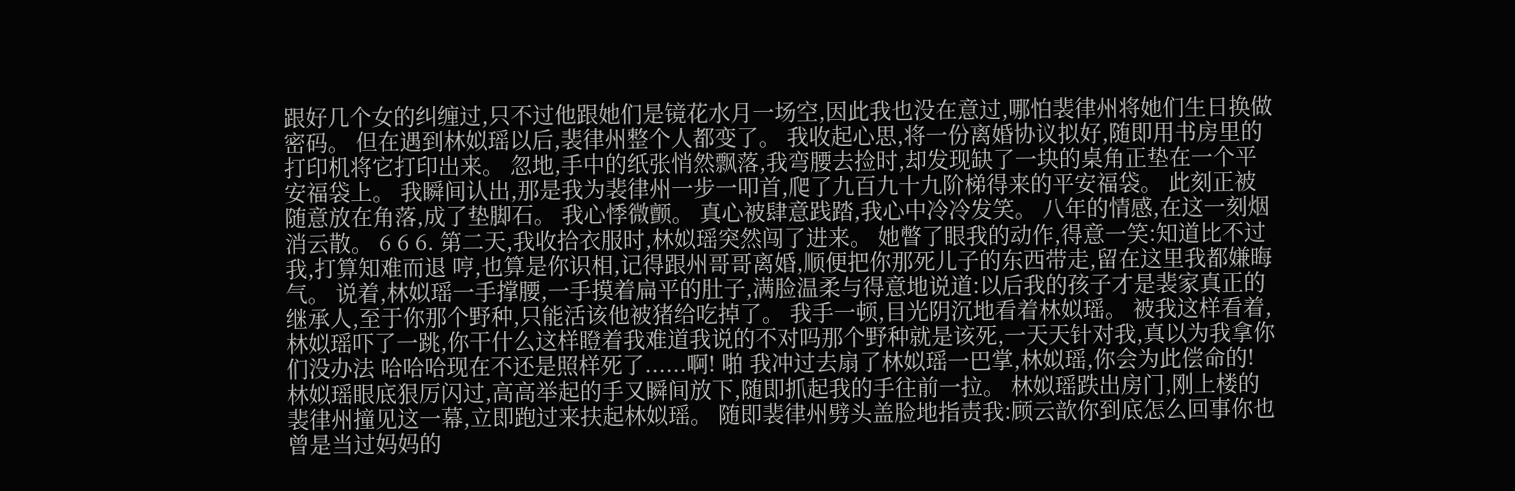跟好几个女的纠缠过,只不过他跟她们是镜花水月一场空,因此我也没在意过,哪怕裴律州将她们生日换做密码。 但在遇到林姒瑶以后,裴律州整个人都变了。 我收起心思,将一份离婚协议拟好,随即用书房里的打印机将它打印出来。 忽地,手中的纸张悄然飘落,我弯腰去捡时,却发现缺了一块的桌角正垫在一个平安福袋上。 我瞬间认出,那是我为裴律州一步一叩首,爬了九百九十九阶梯得来的平安福袋。 此刻正被随意放在角落,成了垫脚石。 我心悸微颤。 真心被肆意践踏,我心中冷冷发笑。 八年的情感,在这一刻烟消云散。 6 6 6. 第二天,我收拾衣服时,林姒瑶突然闯了进来。 她瞥了眼我的动作,得意一笑:知道比不过我,打算知难而退 哼,也算是你识相,记得跟州哥哥离婚,顺便把你那死儿子的东西带走,留在这里我都嫌晦气。 说着,林姒瑶一手撑腰,一手摸着扁平的肚子,满脸温柔与得意地说道:以后我的孩子才是裴家真正的继承人,至于你那个野种,只能活该他被猪给吃掉了。 我手一顿,目光阴沉地看着林姒瑶。 被我这样看着,林姒瑶吓了一跳,你干什么这样瞪着我难道我说的不对吗那个野种就是该死,一天天针对我,真以为我拿你们没办法 哈哈哈现在不还是照样死了......啊! 啪 我冲过去扇了林姒瑶一巴掌,林姒瑶,你会为此偿命的! 林姒瑶眼底狠厉闪过,高高举起的手又瞬间放下,随即抓起我的手往前一拉。 林姒瑶跌出房门,刚上楼的裴律州撞见这一幕,立即跑过来扶起林姒瑶。 随即裴律州劈头盖脸地指责我:顾云歆你到底怎么回事你也曾是当过妈妈的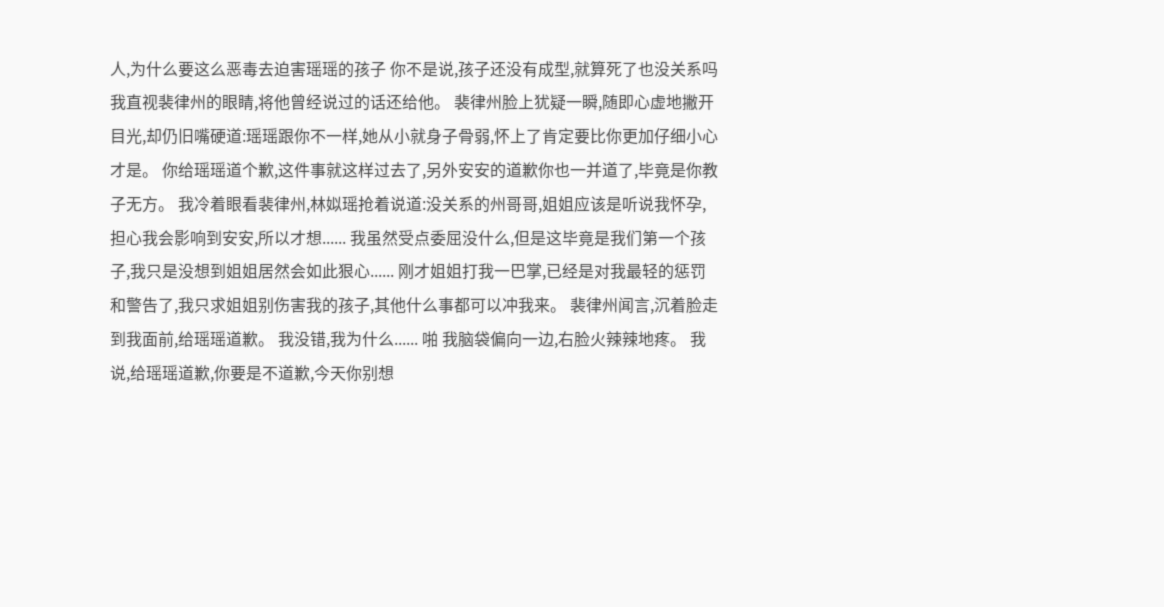人,为什么要这么恶毒去迫害瑶瑶的孩子 你不是说,孩子还没有成型,就算死了也没关系吗我直视裴律州的眼睛,将他曾经说过的话还给他。 裴律州脸上犹疑一瞬,随即心虚地撇开目光,却仍旧嘴硬道:瑶瑶跟你不一样,她从小就身子骨弱,怀上了肯定要比你更加仔细小心才是。 你给瑶瑶道个歉,这件事就这样过去了,另外安安的道歉你也一并道了,毕竟是你教子无方。 我冷着眼看裴律州,林姒瑶抢着说道:没关系的州哥哥,姐姐应该是听说我怀孕,担心我会影响到安安,所以才想...... 我虽然受点委屈没什么,但是这毕竟是我们第一个孩子,我只是没想到姐姐居然会如此狠心...... 刚才姐姐打我一巴掌,已经是对我最轻的惩罚和警告了,我只求姐姐别伤害我的孩子,其他什么事都可以冲我来。 裴律州闻言,沉着脸走到我面前,给瑶瑶道歉。 我没错,我为什么...... 啪 我脑袋偏向一边,右脸火辣辣地疼。 我说,给瑶瑶道歉,你要是不道歉,今天你别想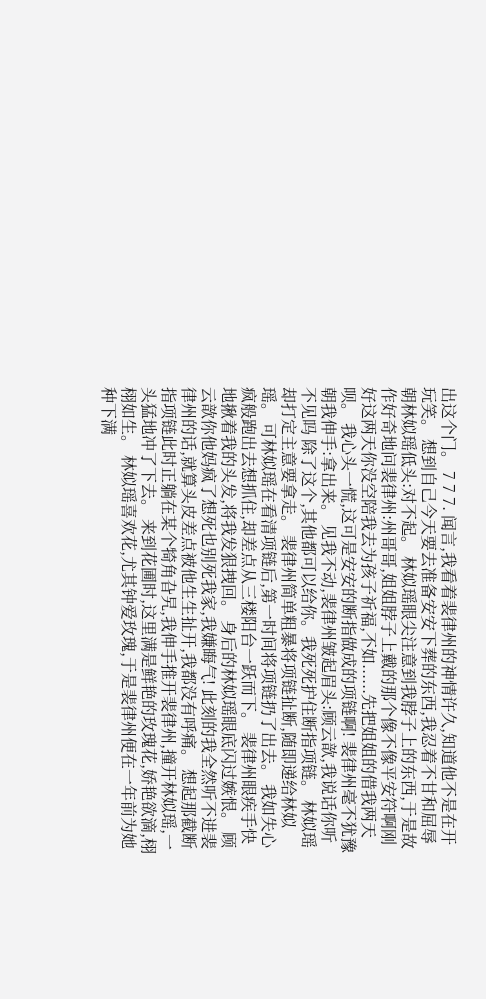出这个门。 7 7 7. 闻言,我看着裴律州的神情许久,知道他不是在开玩笑。 想到自己今天要去准备安安下葬的东西,我忍着不甘和屈辱朝林姒瑶低头:对不起。 林姒瑶眼尖注意到我脖子上的东西,于是故作好奇地问裴律州:州哥哥,姐姐脖子上戴的那个像不像平安符啊刚好这两天你没空陪我去为孩子祈福,不如......先把姐姐的借我两天呗。 我心头一慌,这可是安安的断指做成的项链啊! 裴律州毫不犹豫朝我伸手:拿出来。 见我不动,裴律州皱起眉头:顾云歆,我说话你听不见吗 除了这个,其他都可以给你。我死死护住断指项链。 林姒瑶却打定主意要拿走。 裴律州简单粗暴将项链扯断,随即递给林姒瑶。 可林姒瑶在看清项链后,第一时间将项链扔了出去。 我如失心疯般跑出去想抓住,却差点从三楼阳台一跃而下。 裴律州眼疾手快地揪着我的头发,将我发狠拽回。 身后的林姒瑶眼底闪过嫉恨。 顾云歆你他妈疯了想死也别死我家,我嫌晦气! 此刻的我全然听不进裴律州的话,就算头皮差点被他生生扯开,我都没有呼痛。 想起那截断指项链此时正躺在某个犄角旮旯,我伸手推开裴律州,撞开林姒瑶,一头猛地冲了下去。 来到花圃时,这里满是鲜艳的玫瑰花,娇艳欲滴,栩栩如生。 林姒瑶喜欢花,尤其钟爱玫瑰,于是裴律州便在一年前为她种下满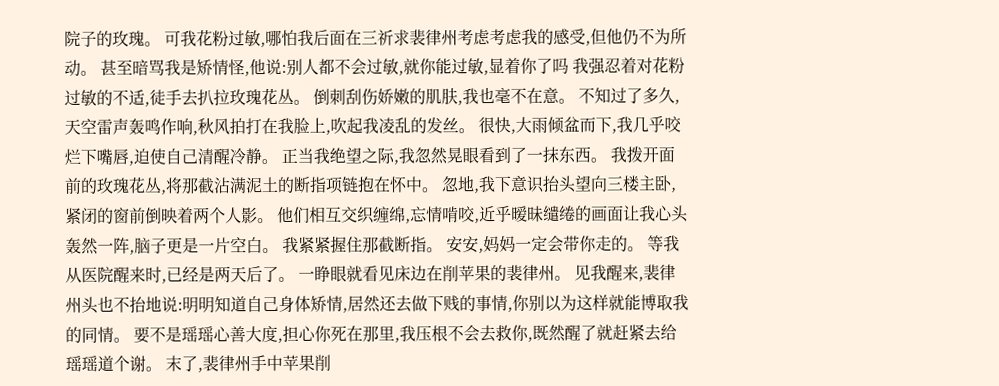院子的玫瑰。 可我花粉过敏,哪怕我后面在三祈求裴律州考虑考虑我的感受,但他仍不为所动。 甚至暗骂我是矫情怪,他说:别人都不会过敏,就你能过敏,显着你了吗 我强忍着对花粉过敏的不适,徒手去扒拉玫瑰花丛。 倒刺刮伤娇嫩的肌肤,我也毫不在意。 不知过了多久,天空雷声轰鸣作响,秋风拍打在我脸上,吹起我凌乱的发丝。 很快,大雨倾盆而下,我几乎咬烂下嘴唇,迫使自己清醒冷静。 正当我绝望之际,我忽然晃眼看到了一抹东西。 我拨开面前的玫瑰花丛,将那截沾满泥土的断指项链抱在怀中。 忽地,我下意识抬头望向三楼主卧,紧闭的窗前倒映着两个人影。 他们相互交织缠绵,忘情啃咬,近乎暧昧缱绻的画面让我心头轰然一阵,脑子更是一片空白。 我紧紧握住那截断指。 安安,妈妈一定会带你走的。 等我从医院醒来时,已经是两天后了。 一睁眼就看见床边在削苹果的裴律州。 见我醒来,裴律州头也不抬地说:明明知道自己身体矫情,居然还去做下贱的事情,你别以为这样就能博取我的同情。 要不是瑶瑶心善大度,担心你死在那里,我压根不会去救你,既然醒了就赶紧去给瑶瑶道个谢。 末了,裴律州手中苹果削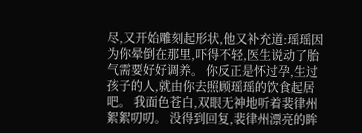尽,又开始雕刻起形状,他又补充道:瑶瑶因为你晕倒在那里,吓得不轻,医生说动了胎气需要好好调养。 你反正是怀过孕,生过孩子的人,就由你去照顾瑶瑶的饮食起居吧。 我面色苍白,双眼无神地听着裴律州絮絮叨叨。 没得到回复,裴律州漂亮的眸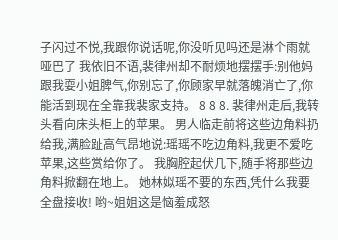子闪过不悦,我跟你说话呢,你没听见吗还是淋个雨就哑巴了 我依旧不语,裴律州却不耐烦地摆摆手:别他妈跟我耍小姐脾气,你别忘了,你顾家早就落魄消亡了,你能活到现在全靠我裴家支持。 8 8 8. 裴律州走后,我转头看向床头柜上的苹果。 男人临走前将这些边角料扔给我,满脸趾高气昂地说:瑶瑶不吃边角料,我更不爱吃苹果,这些赏给你了。 我胸腔起伏几下,随手将那些边角料掀翻在地上。 她林姒瑶不要的东西,凭什么我要全盘接收! 哟~姐姐这是恼羞成怒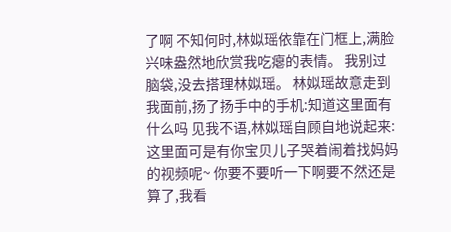了啊 不知何时,林姒瑶依靠在门框上,满脸兴味盎然地欣赏我吃瘪的表情。 我别过脑袋,没去搭理林姒瑶。 林姒瑶故意走到我面前,扬了扬手中的手机:知道这里面有什么吗 见我不语,林姒瑶自顾自地说起来:这里面可是有你宝贝儿子哭着闹着找妈妈的视频呢~ 你要不要听一下啊要不然还是算了,我看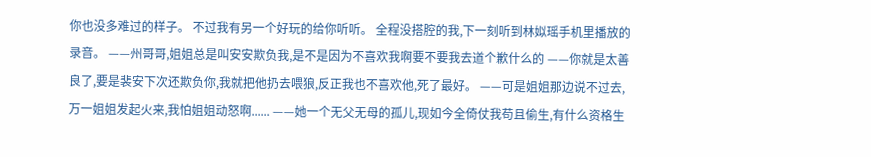你也没多难过的样子。 不过我有另一个好玩的给你听听。 全程没搭腔的我,下一刻听到林姒瑶手机里播放的录音。 ——州哥哥,姐姐总是叫安安欺负我,是不是因为不喜欢我啊要不要我去道个歉什么的 ——你就是太善良了,要是裴安下次还欺负你,我就把他扔去喂狼,反正我也不喜欢他,死了最好。 ——可是姐姐那边说不过去,万一姐姐发起火来,我怕姐姐动怒啊...... ——她一个无父无母的孤儿,现如今全倚仗我苟且偷生,有什么资格生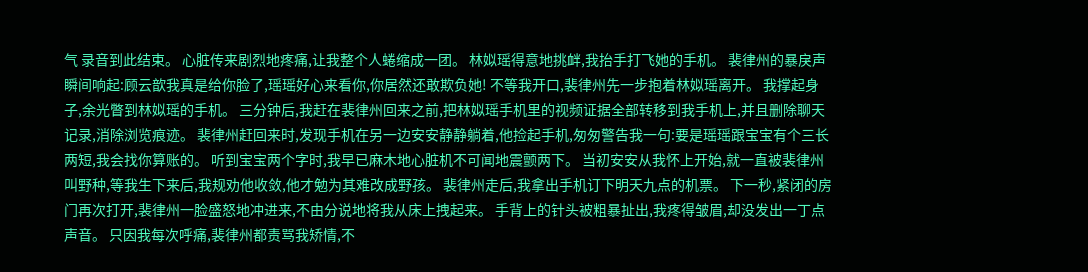气 录音到此结束。 心脏传来剧烈地疼痛,让我整个人蜷缩成一团。 林姒瑶得意地挑衅,我抬手打飞她的手机。 裴律州的暴戾声瞬间响起:顾云歆我真是给你脸了,瑶瑶好心来看你,你居然还敢欺负她! 不等我开口,裴律州先一步抱着林姒瑶离开。 我撑起身子,余光瞥到林姒瑶的手机。 三分钟后,我赶在裴律州回来之前,把林姒瑶手机里的视频证据全部转移到我手机上,并且删除聊天记录,消除浏览痕迹。 裴律州赶回来时,发现手机在另一边安安静静躺着,他捡起手机,匆匆警告我一句:要是瑶瑶跟宝宝有个三长两短,我会找你算账的。 听到宝宝两个字时,我早已麻木地心脏机不可闻地震颤两下。 当初安安从我怀上开始,就一直被裴律州叫野种,等我生下来后,我规劝他收敛,他才勉为其难改成野孩。 裴律州走后,我拿出手机订下明天九点的机票。 下一秒,紧闭的房门再次打开,裴律州一脸盛怒地冲进来,不由分说地将我从床上拽起来。 手背上的针头被粗暴扯出,我疼得皱眉,却没发出一丁点声音。 只因我每次呼痛,裴律州都责骂我矫情,不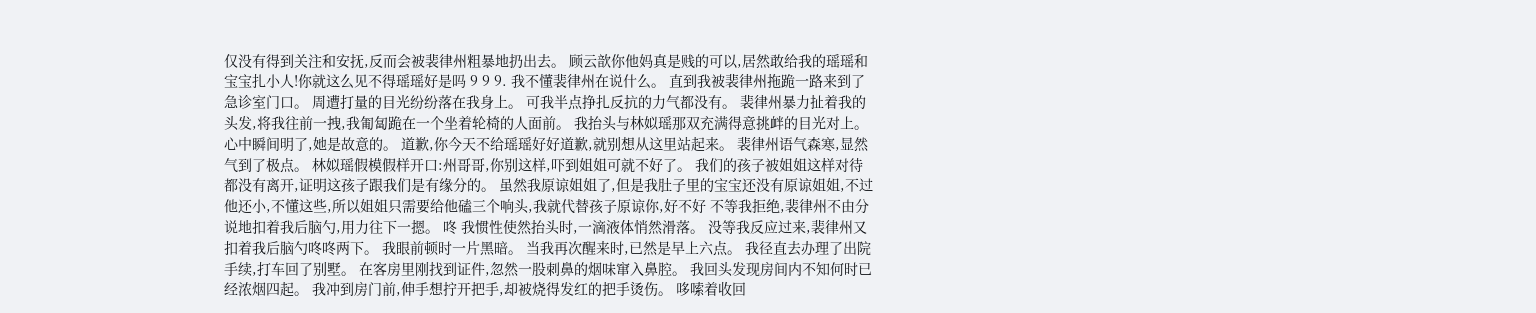仅没有得到关注和安抚,反而会被裴律州粗暴地扔出去。 顾云歆你他妈真是贱的可以,居然敢给我的瑶瑶和宝宝扎小人!你就这么见不得瑶瑶好是吗 9 9 9. 我不懂裴律州在说什么。 直到我被裴律州拖跪一路来到了急诊室门口。 周遭打量的目光纷纷落在我身上。 可我半点挣扎反抗的力气都没有。 裴律州暴力扯着我的头发,将我往前一拽,我匍匐跪在一个坐着轮椅的人面前。 我抬头与林姒瑶那双充满得意挑衅的目光对上。 心中瞬间明了,她是故意的。 道歉,你今天不给瑶瑶好好道歉,就别想从这里站起来。 裴律州语气森寒,显然气到了极点。 林姒瑶假模假样开口:州哥哥,你别这样,吓到姐姐可就不好了。 我们的孩子被姐姐这样对待都没有离开,证明这孩子跟我们是有缘分的。 虽然我原谅姐姐了,但是我肚子里的宝宝还没有原谅姐姐,不过他还小,不懂这些,所以姐姐只需要给他磕三个响头,我就代替孩子原谅你,好不好 不等我拒绝,裴律州不由分说地扣着我后脑勺,用力往下一摁。 咚 我惯性使然抬头时,一滴液体悄然滑落。 没等我反应过来,裴律州又扣着我后脑勺咚咚两下。 我眼前顿时一片黑暗。 当我再次醒来时,已然是早上六点。 我径直去办理了出院手续,打车回了别墅。 在客房里刚找到证件,忽然一股刺鼻的烟味窜入鼻腔。 我回头发现房间内不知何时已经浓烟四起。 我冲到房门前,伸手想拧开把手,却被烧得发红的把手烫伤。 哆嗦着收回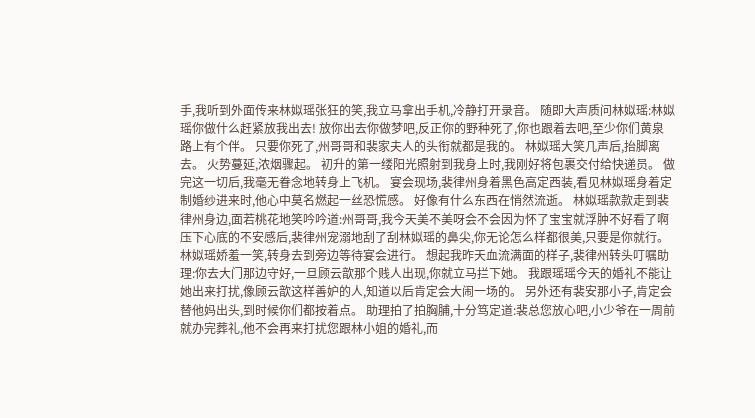手,我听到外面传来林姒瑶张狂的笑,我立马拿出手机,冷静打开录音。 随即大声质问林姒瑶:林姒瑶你做什么赶紧放我出去! 放你出去你做梦吧,反正你的野种死了,你也跟着去吧,至少你们黄泉路上有个伴。 只要你死了,州哥哥和裴家夫人的头衔就都是我的。 林姒瑶大笑几声后,抬脚离去。 火势蔓延,浓烟骤起。 初升的第一缕阳光照射到我身上时,我刚好将包裹交付给快递员。 做完这一切后,我毫无眷念地转身上飞机。 宴会现场,裴律州身着黑色高定西装,看见林姒瑶身着定制婚纱进来时,他心中莫名燃起一丝恐慌感。 好像有什么东西在悄然流逝。 林姒瑶款款走到裴律州身边,面若桃花地笑吟吟道:州哥哥,我今天美不美呀会不会因为怀了宝宝就浮肿不好看了啊 压下心底的不安感后,裴律州宠溺地刮了刮林姒瑶的鼻尖,你无论怎么样都很美,只要是你就行。 林姒瑶娇羞一笑,转身去到旁边等待宴会进行。 想起我昨天血流满面的样子,裴律州转头叮嘱助理:你去大门那边守好,一旦顾云歆那个贱人出现,你就立马拦下她。 我跟瑶瑶今天的婚礼不能让她出来打扰,像顾云歆这样善妒的人,知道以后肯定会大闹一场的。 另外还有裴安那小子,肯定会替他妈出头,到时候你们都按着点。 助理拍了拍胸脯,十分笃定道:裴总您放心吧,小少爷在一周前就办完葬礼,他不会再来打扰您跟林小姐的婚礼,而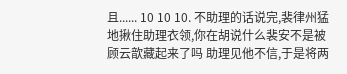且...... 10 10 10. 不助理的话说完,裴律州猛地揪住助理衣领,你在胡说什么裴安不是被顾云歆藏起来了吗 助理见他不信,于是将两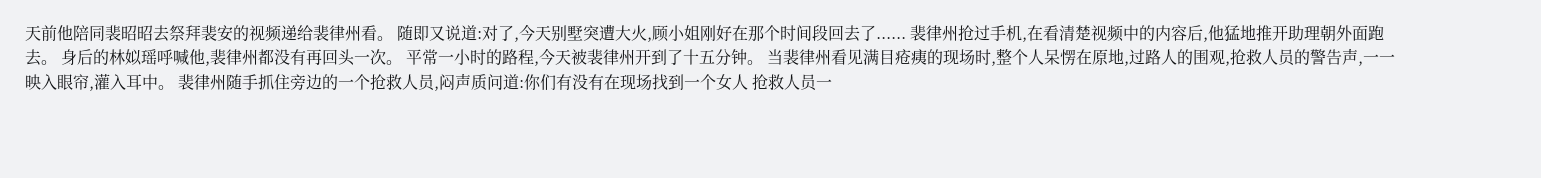天前他陪同裴昭昭去祭拜裴安的视频递给裴律州看。 随即又说道:对了,今天别墅突遭大火,顾小姐刚好在那个时间段回去了...... 裴律州抢过手机,在看清楚视频中的内容后,他猛地推开助理朝外面跑去。 身后的林姒瑶呼喊他,裴律州都没有再回头一次。 平常一小时的路程,今天被裴律州开到了十五分钟。 当裴律州看见满目疮痍的现场时,整个人呆愣在原地,过路人的围观,抢救人员的警告声,一一映入眼帘,灌入耳中。 裴律州随手抓住旁边的一个抢救人员,闷声质问道:你们有没有在现场找到一个女人 抢救人员一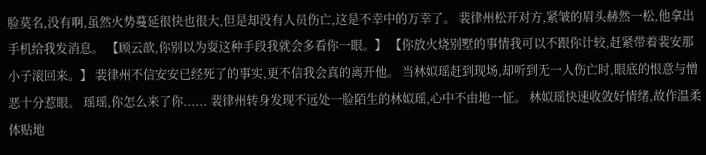脸莫名,没有啊,虽然火势蔓延很快也很大,但是却没有人员伤亡,这是不幸中的万幸了。 裴律州松开对方,紧皱的眉头赫然一松,他拿出手机给我发消息。 【顾云歆,你别以为耍这种手段我就会多看你一眼。】 【你放火烧别墅的事情我可以不跟你计较,赶紧带着裴安那小子滚回来。】 裴律州不信安安已经死了的事实,更不信我会真的离开他。 当林姒瑶赶到现场,却听到无一人伤亡时,眼底的恨意与憎恶十分惹眼。 瑶瑶,你怎么来了你...... 裴律州转身发现不远处一脸陌生的林姒瑶,心中不由地一怔。 林姒瑶快速收敛好情绪,故作温柔体贴地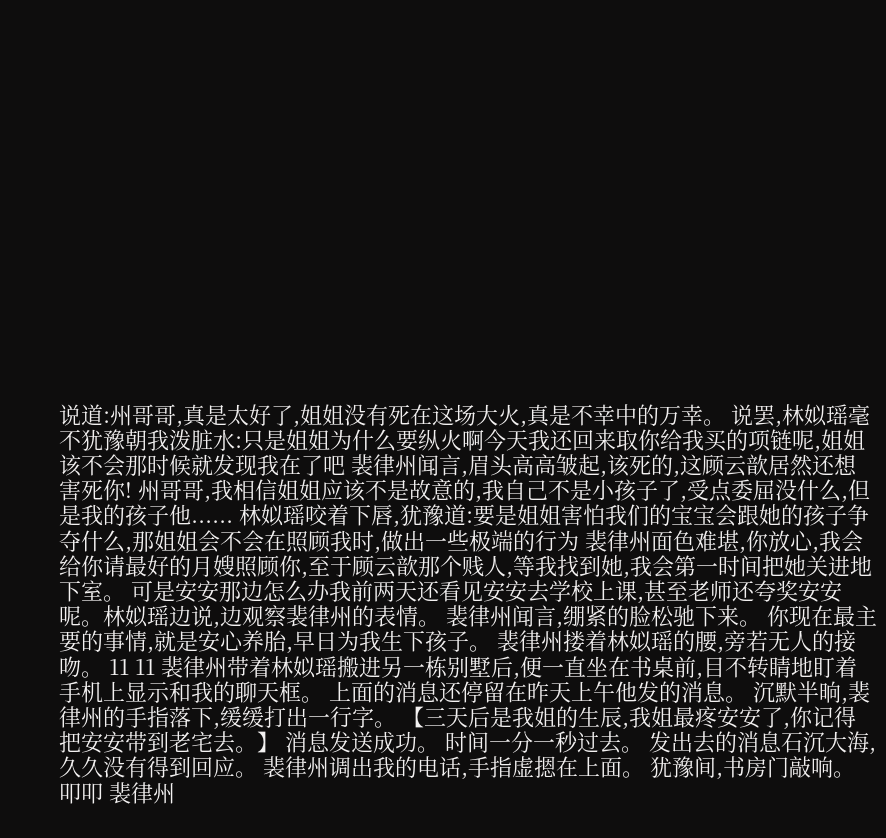说道:州哥哥,真是太好了,姐姐没有死在这场大火,真是不幸中的万幸。 说罢,林姒瑶毫不犹豫朝我泼脏水:只是姐姐为什么要纵火啊今天我还回来取你给我买的项链呢,姐姐该不会那时候就发现我在了吧 裴律州闻言,眉头高高皱起,该死的,这顾云歆居然还想害死你! 州哥哥,我相信姐姐应该不是故意的,我自己不是小孩子了,受点委屈没什么,但是我的孩子他...... 林姒瑶咬着下唇,犹豫道:要是姐姐害怕我们的宝宝会跟她的孩子争夺什么,那姐姐会不会在照顾我时,做出一些极端的行为 裴律州面色难堪,你放心,我会给你请最好的月嫂照顾你,至于顾云歆那个贱人,等我找到她,我会第一时间把她关进地下室。 可是安安那边怎么办我前两天还看见安安去学校上课,甚至老师还夸奖安安呢。林姒瑶边说,边观察裴律州的表情。 裴律州闻言,绷紧的脸松驰下来。 你现在最主要的事情,就是安心养胎,早日为我生下孩子。 裴律州搂着林姒瑶的腰,旁若无人的接吻。 11 11 裴律州带着林姒瑶搬进另一栋别墅后,便一直坐在书桌前,目不转睛地盯着手机上显示和我的聊天框。 上面的消息还停留在昨天上午他发的消息。 沉默半晌,裴律州的手指落下,缓缓打出一行字。 【三天后是我姐的生辰,我姐最疼安安了,你记得把安安带到老宅去。】 消息发送成功。 时间一分一秒过去。 发出去的消息石沉大海,久久没有得到回应。 裴律州调出我的电话,手指虚摁在上面。 犹豫间,书房门敲响。 叩叩 裴律州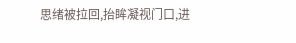思绪被拉回,抬眸凝视门口,进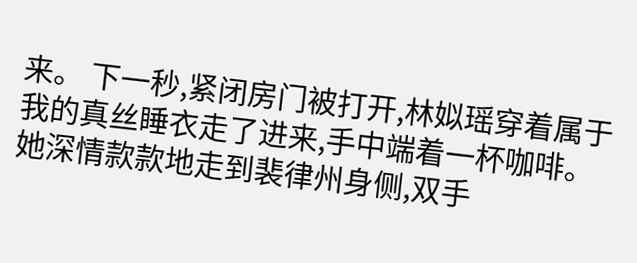来。 下一秒,紧闭房门被打开,林姒瑶穿着属于我的真丝睡衣走了进来,手中端着一杯咖啡。 她深情款款地走到裴律州身侧,双手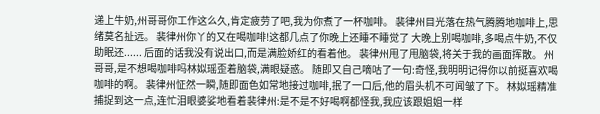递上牛奶,州哥哥你工作这么久,肯定疲劳了吧,我为你煮了一杯咖啡。 裴律州目光落在热气腾腾地咖啡上,思绪莫名扯远。 裴律州你丫的又在喝咖啡!这都几点了你晚上还睡不睡觉了 大晚上别喝咖啡,多喝点牛奶,不仅助眠还...... 后面的话我没有说出口,而是满脸娇红的看着他。 裴律州甩了甩脑袋,将关于我的画面挥散。 州哥哥,是不想喝咖啡吗林姒瑶歪着脑袋,满眼疑惑。 随即又自己嘀咕了一句:奇怪,我明明记得你以前挺喜欢喝咖啡的啊。 裴律州怔然一瞬,随即面色如常地接过咖啡,抿了一口后,他的眉头机不可闻皱了下。 林姒瑶精准捕捉到这一点,连忙泪眼婆娑地看着裴律州:是不是不好喝啊都怪我,我应该跟姐姐一样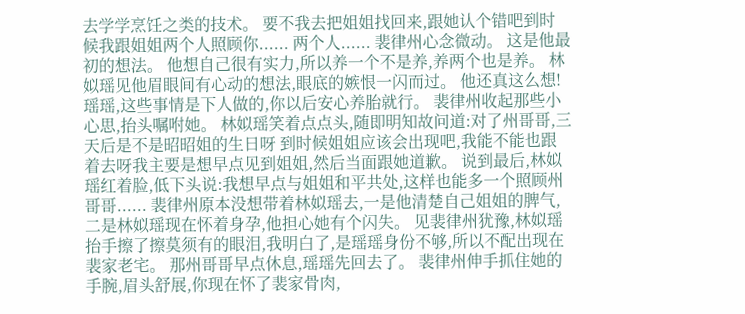去学学烹饪之类的技术。 要不我去把姐姐找回来,跟她认个错吧到时候我跟姐姐两个人照顾你...... 两个人...... 裴律州心念微动。 这是他最初的想法。 他想自己很有实力,所以养一个不是养,养两个也是养。 林姒瑶见他眉眼间有心动的想法,眼底的嫉恨一闪而过。 他还真这么想! 瑶瑶,这些事情是下人做的,你以后安心养胎就行。 裴律州收起那些小心思,抬头嘱咐她。 林姒瑶笑着点点头,随即明知故问道:对了州哥哥,三天后是不是昭昭姐的生日呀 到时候姐姐应该会出现吧,我能不能也跟着去呀我主要是想早点见到姐姐,然后当面跟她道歉。 说到最后,林姒瑶红着脸,低下头说:我想早点与姐姐和平共处,这样也能多一个照顾州哥哥...... 裴律州原本没想带着林姒瑶去,一是他清楚自己姐姐的脾气,二是林姒瑶现在怀着身孕,他担心她有个闪失。 见裴律州犹豫,林姒瑶抬手擦了擦莫须有的眼泪,我明白了,是瑶瑶身份不够,所以不配出现在裴家老宅。 那州哥哥早点休息,瑶瑶先回去了。 裴律州伸手抓住她的手腕,眉头舒展,你现在怀了裴家骨肉,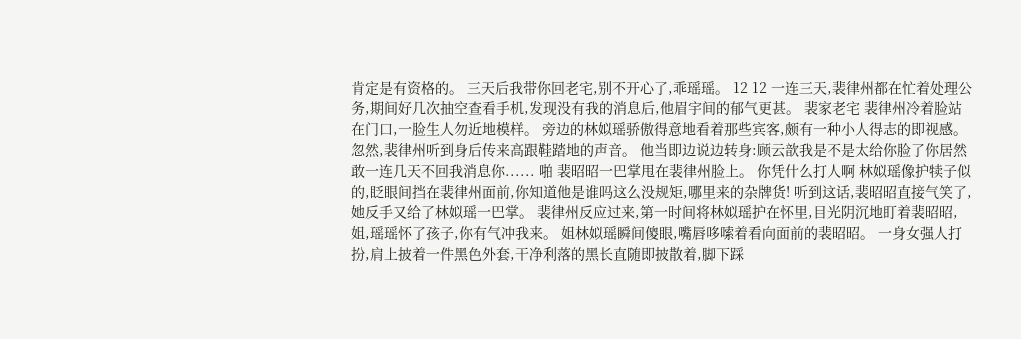肯定是有资格的。 三天后我带你回老宅,别不开心了,乖瑶瑶。 12 12 一连三天,裴律州都在忙着处理公务,期间好几次抽空查看手机,发现没有我的消息后,他眉宇间的郁气更甚。 裴家老宅 裴律州冷着脸站在门口,一脸生人勿近地模样。 旁边的林姒瑶骄傲得意地看着那些宾客,颇有一种小人得志的即视感。 忽然,裴律州听到身后传来高跟鞋踏地的声音。 他当即边说边转身:顾云歆我是不是太给你脸了你居然敢一连几天不回我消息你...... 啪 裴昭昭一巴掌甩在裴律州脸上。 你凭什么打人啊 林姒瑶像护犊子似的,眨眼间挡在裴律州面前,你知道他是谁吗这么没规矩,哪里来的杂牌货! 听到这话,裴昭昭直接气笑了,她反手又给了林姒瑶一巴掌。 裴律州反应过来,第一时间将林姒瑶护在怀里,目光阴沉地盯着裴昭昭,姐,瑶瑶怀了孩子,你有气冲我来。 姐林姒瑶瞬间傻眼,嘴唇哆嗦着看向面前的裴昭昭。 一身女强人打扮,肩上披着一件黑色外套,干净利落的黑长直随即披散着,脚下踩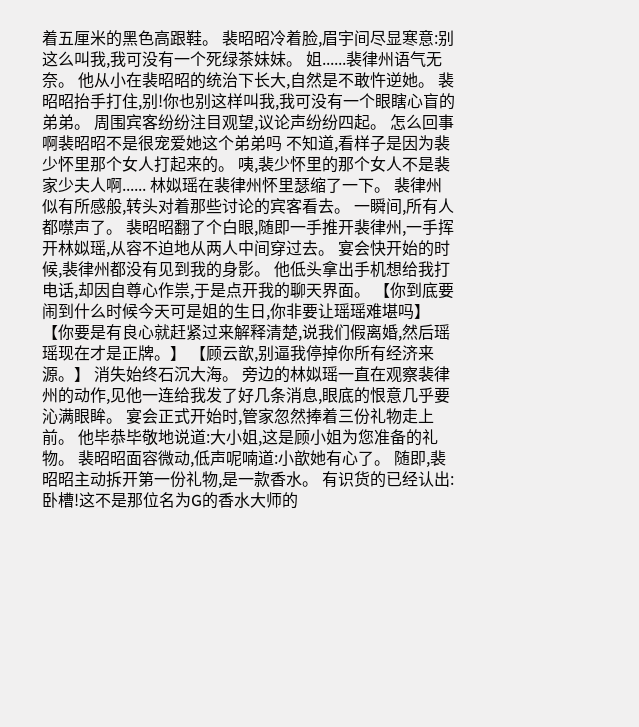着五厘米的黑色高跟鞋。 裴昭昭冷着脸,眉宇间尽显寒意:别这么叫我,我可没有一个死绿茶妹妹。 姐......裴律州语气无奈。 他从小在裴昭昭的统治下长大,自然是不敢忤逆她。 裴昭昭抬手打住,别!你也别这样叫我,我可没有一个眼瞎心盲的弟弟。 周围宾客纷纷注目观望,议论声纷纷四起。 怎么回事啊裴昭昭不是很宠爱她这个弟弟吗 不知道,看样子是因为裴少怀里那个女人打起来的。 咦,裴少怀里的那个女人不是裴家少夫人啊...... 林姒瑶在裴律州怀里瑟缩了一下。 裴律州似有所感般,转头对着那些讨论的宾客看去。 一瞬间,所有人都噤声了。 裴昭昭翻了个白眼,随即一手推开裴律州,一手挥开林姒瑶,从容不迫地从两人中间穿过去。 宴会快开始的时候,裴律州都没有见到我的身影。 他低头拿出手机想给我打电话,却因自尊心作祟,于是点开我的聊天界面。 【你到底要闹到什么时候今天可是姐的生日,你非要让瑶瑶难堪吗】 【你要是有良心就赶紧过来解释清楚,说我们假离婚,然后瑶瑶现在才是正牌。】 【顾云歆,别逼我停掉你所有经济来源。】 消失始终石沉大海。 旁边的林姒瑶一直在观察裴律州的动作,见他一连给我发了好几条消息,眼底的恨意几乎要沁满眼眸。 宴会正式开始时,管家忽然捧着三份礼物走上前。 他毕恭毕敬地说道:大小姐,这是顾小姐为您准备的礼物。 裴昭昭面容微动,低声呢喃道:小歆她有心了。 随即,裴昭昭主动拆开第一份礼物,是一款香水。 有识货的已经认出:卧槽!这不是那位名为G的香水大师的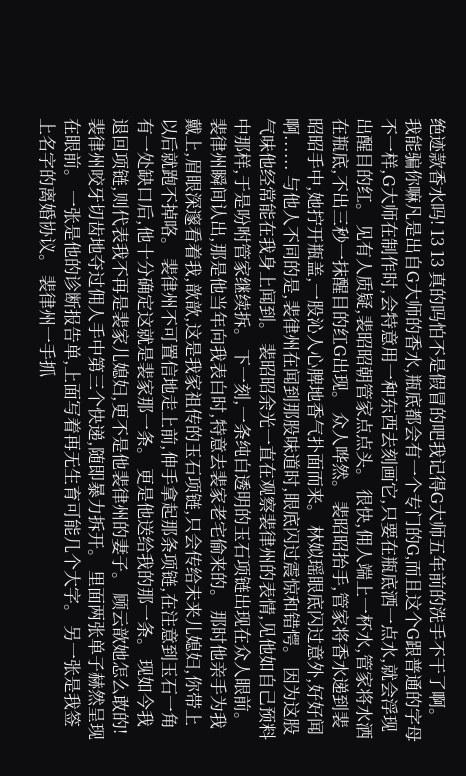绝迹款香水吗! 13 13 真的吗怕不是假冒的吧我记得G大师五年前的洗手不干了啊。 我能骗你嘛凡是出自G大师的香水,瓶底都会有一个专门的G,而且这个G跟普通的字母不一样,G大师在制作时,会特意用一种东西去刻画它,只要在瓶底洒一点水,就会浮现出醒目的红。 见有人质疑,裴昭昭朝管家点点头。 很快,佣人端上一杯水,管家将水洒在瓶底,不出三秒一抹醒目的红G出现。 众人哗然。 裴昭昭抬手,管家将香水递到裴昭昭手中,她拧开瓶盖,一股沁人心脾地香气扑面而来。 林姒瑶眼底闪过意外,好好闻啊...... 与他人不同的是,裴律州在闻到那股味道时,眼底闪过震惊和错愕。 因为这股气味他经常能在我身上闻到。 裴昭昭余光一直在观察裴律州的表情,见他如自己预料中那样,于是吩咐管家继续拆。 下一刻,一条纯白透明的玉石项链出现在众人眼前。 裴律州瞬间认出,那是他当年向我表白时,特意去裴家老宅偷来的。 那时他亲手为我戴上,眉眼深邃看着我,歆歆,这是我家祖传的玉石项链,只会传给未来儿媳妇,你带上以后就跑不掉咯。 裴律州不可置信地走上前,伸手拿起那条项链,在注意到玉石一角有一处缺口后,他十分确定这就是裴家那一条。 更是他送给我的那一条。 现如今我退回项链,则代表我不再是裴家儿媳妇,更不是他裴律州的妻子。 顾云歆她怎么敢的! 裴律州咬牙切齿地夺过佣人手中第三个快递,随即暴力拆开。 里面两张单子赫然呈现在眼前。 一张是他的诊断报告单,上面写着再无生育可能几个大字。 另一张是我签上名字的离婚协议。 裴律州一手抓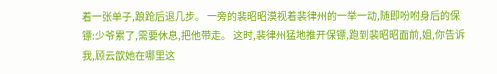着一张单子,踉跄后退几步。 一旁的裴昭昭漠视着裴律州的一举一动,随即吩咐身后的保镖:少爷累了,需要休息,把他带走。 这时,裴律州猛地推开保镖,跑到裴昭昭面前,姐,你告诉我,顾云歆她在哪里这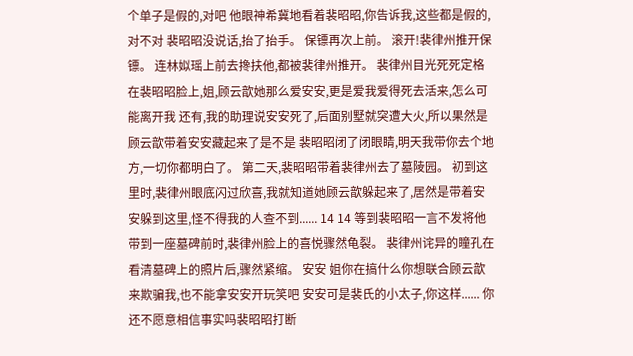个单子是假的,对吧 他眼神希冀地看着裴昭昭,你告诉我,这些都是假的,对不对 裴昭昭没说话,抬了抬手。 保镖再次上前。 滚开!裴律州推开保镖。 连林姒瑶上前去搀扶他,都被裴律州推开。 裴律州目光死死定格在裴昭昭脸上,姐,顾云歆她那么爱安安,更是爱我爱得死去活来,怎么可能离开我 还有,我的助理说安安死了,后面别墅就突遭大火,所以果然是顾云歆带着安安藏起来了是不是 裴昭昭闭了闭眼睛,明天我带你去个地方,一切你都明白了。 第二天,裴昭昭带着裴律州去了墓陵园。 初到这里时,裴律州眼底闪过欣喜,我就知道她顾云歆躲起来了,居然是带着安安躲到这里,怪不得我的人查不到...... 14 14 等到裴昭昭一言不发将他带到一座墓碑前时,裴律州脸上的喜悦骤然龟裂。 裴律州诧异的瞳孔在看清墓碑上的照片后,骤然紧缩。 安安 姐你在搞什么你想联合顾云歆来欺骗我,也不能拿安安开玩笑吧 安安可是裴氏的小太子,你这样...... 你还不愿意相信事实吗裴昭昭打断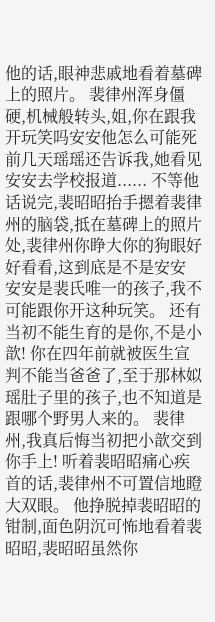他的话,眼神悲戚地看着墓碑上的照片。 裴律州浑身僵硬,机械般转头,姐,你在跟我开玩笑吗安安他怎么可能死前几天瑶瑶还告诉我,她看见安安去学校报道...... 不等他话说完,裴昭昭抬手摁着裴律州的脑袋,抵在墓碑上的照片处,裴律州你睁大你的狗眼好好看看,这到底是不是安安 安安是裴氏唯一的孩子,我不可能跟你开这种玩笑。 还有当初不能生育的是你,不是小歆! 你在四年前就被医生宣判不能当爸爸了,至于那林姒瑶肚子里的孩子,也不知道是跟哪个野男人来的。 裴律州,我真后悔当初把小歆交到你手上! 听着裴昭昭痛心疾首的话,裴律州不可置信地瞪大双眼。 他挣脱掉裴昭昭的钳制,面色阴沉可怖地看着裴昭昭,裴昭昭虽然你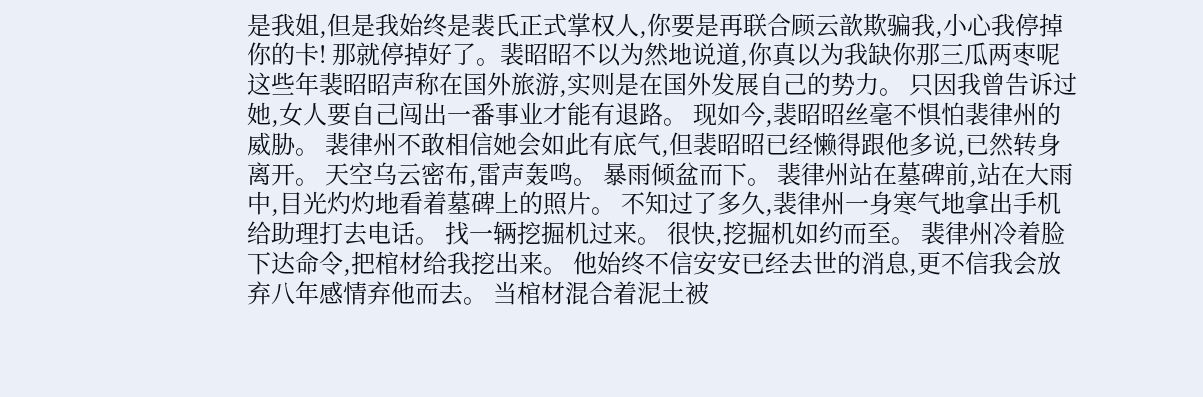是我姐,但是我始终是裴氏正式掌权人,你要是再联合顾云歆欺骗我,小心我停掉你的卡! 那就停掉好了。裴昭昭不以为然地说道,你真以为我缺你那三瓜两枣呢 这些年裴昭昭声称在国外旅游,实则是在国外发展自己的势力。 只因我曾告诉过她,女人要自己闯出一番事业才能有退路。 现如今,裴昭昭丝毫不惧怕裴律州的威胁。 裴律州不敢相信她会如此有底气,但裴昭昭已经懒得跟他多说,已然转身离开。 天空乌云密布,雷声轰鸣。 暴雨倾盆而下。 裴律州站在墓碑前,站在大雨中,目光灼灼地看着墓碑上的照片。 不知过了多久,裴律州一身寒气地拿出手机给助理打去电话。 找一辆挖掘机过来。 很快,挖掘机如约而至。 裴律州冷着脸下达命令,把棺材给我挖出来。 他始终不信安安已经去世的消息,更不信我会放弃八年感情弃他而去。 当棺材混合着泥土被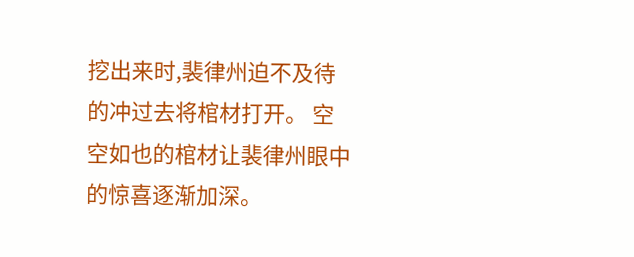挖出来时,裴律州迫不及待的冲过去将棺材打开。 空空如也的棺材让裴律州眼中的惊喜逐渐加深。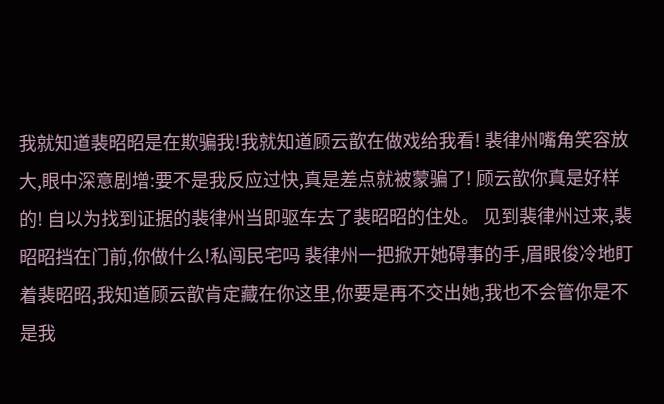我就知道裴昭昭是在欺骗我!我就知道顾云歆在做戏给我看! 裴律州嘴角笑容放大,眼中深意剧增:要不是我反应过快,真是差点就被蒙骗了! 顾云歆你真是好样的! 自以为找到证据的裴律州当即驱车去了裴昭昭的住处。 见到裴律州过来,裴昭昭挡在门前,你做什么!私闯民宅吗 裴律州一把掀开她碍事的手,眉眼俊冷地盯着裴昭昭,我知道顾云歆肯定藏在你这里,你要是再不交出她,我也不会管你是不是我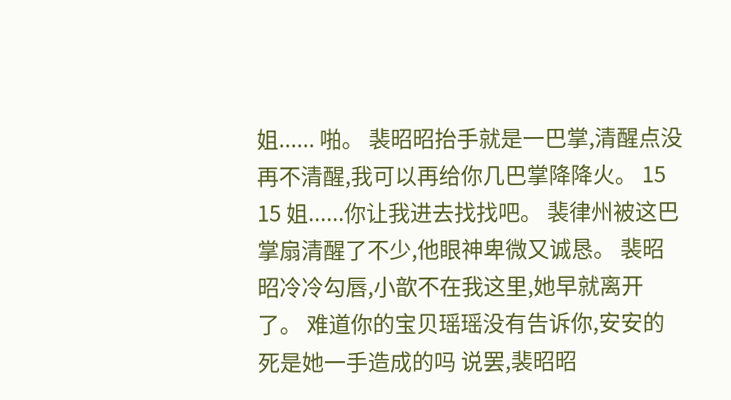姐...... 啪。 裴昭昭抬手就是一巴掌,清醒点没再不清醒,我可以再给你几巴掌降降火。 15 15 姐......你让我进去找找吧。 裴律州被这巴掌扇清醒了不少,他眼神卑微又诚恳。 裴昭昭冷冷勾唇,小歆不在我这里,她早就离开了。 难道你的宝贝瑶瑶没有告诉你,安安的死是她一手造成的吗 说罢,裴昭昭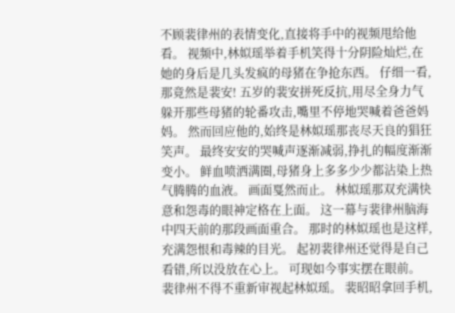不顾裴律州的表情变化,直接将手中的视频甩给他看。 视频中,林姒瑶举着手机笑得十分阴险灿烂,在她的身后是几头发疯的母猪在争抢东西。 仔细一看,那竟然是裴安! 五岁的裴安拼死反抗,用尽全身力气躲开那些母猪的轮番攻击,嘴里不停地哭喊着爸爸妈妈。 然而回应他的,始终是林姒瑶那丧尽天良的猖狂笑声。 最终安安的哭喊声逐渐减弱,挣扎的幅度渐渐变小。 鲜血喷洒满圈,母猪身上多多少少都沾染上热气腾腾的血液。 画面戛然而止。 林姒瑶那双充满快意和怨毒的眼神定格在上面。 这一幕与裴律州脑海中四天前的那段画面重合。 那时的林姒瑶也是这样,充满怨恨和毒辣的目光。 起初裴律州还觉得是自己看错,所以没放在心上。 可现如今事实摆在眼前。 裴律州不得不重新审视起林姒瑶。 裴昭昭拿回手机,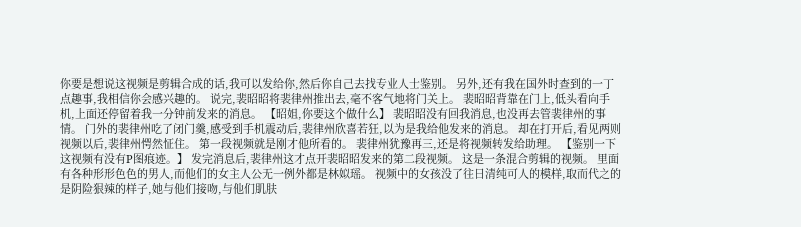你要是想说这视频是剪辑合成的话,我可以发给你,然后你自己去找专业人士鉴别。 另外,还有我在国外时查到的一丁点趣事,我相信你会感兴趣的。 说完,裴昭昭将裴律州推出去,毫不客气地将门关上。 裴昭昭背靠在门上,低头看向手机,上面还停留着我一分钟前发来的消息。 【昭姐,你要这个做什么】 裴昭昭没有回我消息,也没再去管裴律州的事情。 门外的裴律州吃了闭门羹,感受到手机震动后,裴律州欣喜若狂,以为是我给他发来的消息。 却在打开后,看见两则视频以后,裴律州愕然怔住。 第一段视频就是刚才他所看的。 裴律州犹豫再三,还是将视频转发给助理。 【鉴别一下这视频有没有P图痕迹。】 发完消息后,裴律州这才点开裴昭昭发来的第二段视频。 这是一条混合剪辑的视频。 里面有各种形形色色的男人,而他们的女主人公无一例外都是林姒瑶。 视频中的女孩没了往日清纯可人的模样,取而代之的是阴险狠辣的样子,她与他们接吻,与他们肌肤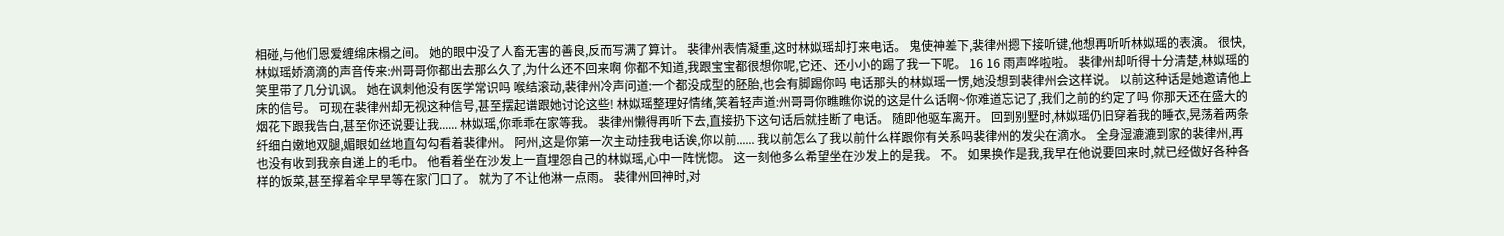相碰,与他们恩爱缠绵床榻之间。 她的眼中没了人畜无害的善良,反而写满了算计。 裴律州表情凝重,这时林姒瑶却打来电话。 鬼使神差下,裴律州摁下接听键,他想再听听林姒瑶的表演。 很快,林姒瑶娇滴滴的声音传来:州哥哥你都出去那么久了,为什么还不回来啊 你都不知道,我跟宝宝都很想你呢,它还、还小小的踢了我一下呢。 16 16 雨声哗啦啦。 裴律州却听得十分清楚,林姒瑶的笑里带了几分讥讽。 她在讽刺他没有医学常识吗 喉结滚动,裴律州冷声问道:一个都没成型的胚胎,也会有脚踢你吗 电话那头的林姒瑶一愣,她没想到裴律州会这样说。 以前这种话是她邀请他上床的信号。 可现在裴律州却无视这种信号,甚至摆起谱跟她讨论这些! 林姒瑶整理好情绪,笑着轻声道:州哥哥你瞧瞧你说的这是什么话啊~你难道忘记了,我们之前的约定了吗 你那天还在盛大的烟花下跟我告白,甚至你还说要让我...... 林姒瑶,你乖乖在家等我。 裴律州懒得再听下去,直接扔下这句话后就挂断了电话。 随即他驱车离开。 回到别墅时,林姒瑶仍旧穿着我的睡衣,晃荡着两条纤细白嫩地双腿,媚眼如丝地直勾勾看着裴律州。 阿州,这是你第一次主动挂我电话诶,你以前...... 我以前怎么了我以前什么样跟你有关系吗裴律州的发尖在滴水。 全身湿漉漉到家的裴律州,再也没有收到我亲自递上的毛巾。 他看着坐在沙发上一直埋怨自己的林姒瑶,心中一阵恍惚。 这一刻他多么希望坐在沙发上的是我。 不。 如果换作是我,我早在他说要回来时,就已经做好各种各样的饭菜,甚至撑着伞早早等在家门口了。 就为了不让他淋一点雨。 裴律州回神时,对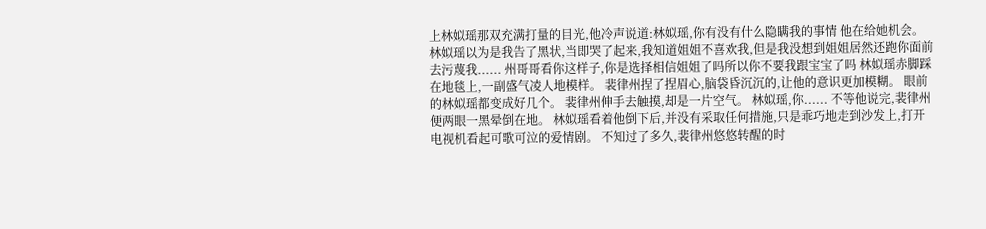上林姒瑶那双充满打量的目光,他冷声说道:林姒瑶,你有没有什么隐瞒我的事情 他在给她机会。 林姒瑶以为是我告了黑状,当即哭了起来,我知道姐姐不喜欢我,但是我没想到姐姐居然还跑你面前去污蔑我...... 州哥哥看你这样子,你是选择相信姐姐了吗所以你不要我跟宝宝了吗 林姒瑶赤脚踩在地毯上,一副盛气凌人地模样。 裴律州捏了捏眉心,脑袋昏沉沉的,让他的意识更加模糊。 眼前的林姒瑶都变成好几个。 裴律州伸手去触摸,却是一片空气。 林姒瑶,你...... 不等他说完,裴律州便两眼一黑晕倒在地。 林姒瑶看着他倒下后,并没有采取任何措施,只是乖巧地走到沙发上,打开电视机看起可歌可泣的爱情剧。 不知过了多久,裴律州悠悠转醒的时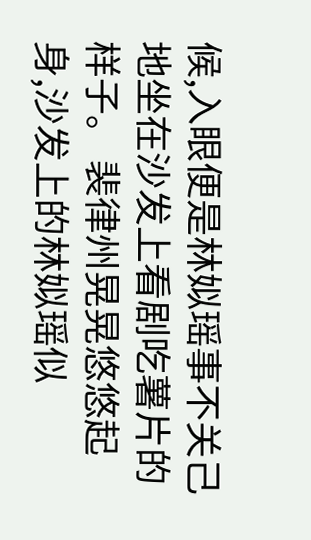候,入眼便是林姒瑶事不关己地坐在沙发上看剧吃薯片的样子。 裴律州晃晃悠悠起身,沙发上的林姒瑶似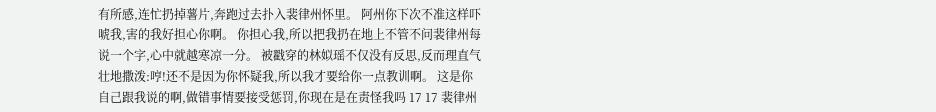有所感,连忙扔掉薯片,奔跑过去扑入裴律州怀里。 阿州你下次不准这样吓唬我,害的我好担心你啊。 你担心我,所以把我扔在地上不管不问裴律州每说一个字,心中就越寒凉一分。 被戳穿的林姒瑶不仅没有反思,反而理直气壮地撒泼:哼!还不是因为你怀疑我,所以我才要给你一点教训啊。 这是你自己跟我说的啊,做错事情要接受惩罚,你现在是在责怪我吗 17 17 裴律州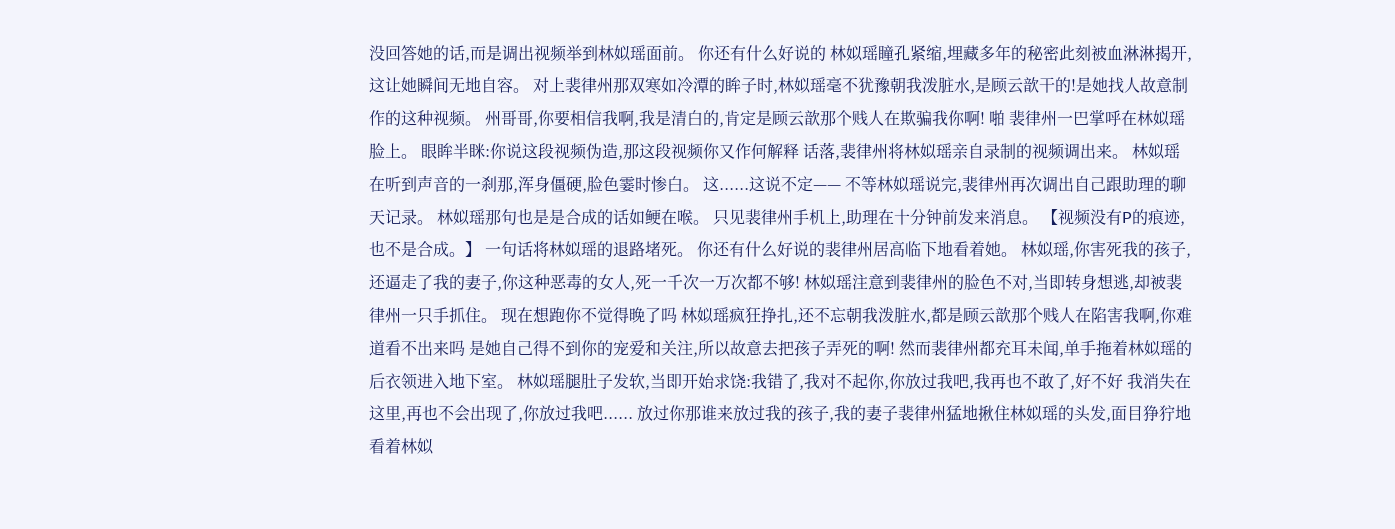没回答她的话,而是调出视频举到林姒瑶面前。 你还有什么好说的 林姒瑶瞳孔紧缩,埋藏多年的秘密此刻被血淋淋揭开,这让她瞬间无地自容。 对上裴律州那双寒如冷潭的眸子时,林姒瑶毫不犹豫朝我泼脏水,是顾云歆干的!是她找人故意制作的这种视频。 州哥哥,你要相信我啊,我是清白的,肯定是顾云歆那个贱人在欺骗我你啊! 啪 裴律州一巴掌呼在林姒瑶脸上。 眼眸半眯:你说这段视频伪造,那这段视频你又作何解释 话落,裴律州将林姒瑶亲自录制的视频调出来。 林姒瑶在听到声音的一刹那,浑身僵硬,脸色霎时惨白。 这......这说不定—— 不等林姒瑶说完,裴律州再次调出自己跟助理的聊天记录。 林姒瑶那句也是是合成的话如鲠在喉。 只见裴律州手机上,助理在十分钟前发来消息。 【视频没有P的痕迹,也不是合成。】 一句话将林姒瑶的退路堵死。 你还有什么好说的裴律州居高临下地看着她。 林姒瑶,你害死我的孩子,还逼走了我的妻子,你这种恶毒的女人,死一千次一万次都不够! 林姒瑶注意到裴律州的脸色不对,当即转身想逃,却被裴律州一只手抓住。 现在想跑你不觉得晚了吗 林姒瑶疯狂挣扎,还不忘朝我泼脏水,都是顾云歆那个贱人在陷害我啊,你难道看不出来吗 是她自己得不到你的宠爱和关注,所以故意去把孩子弄死的啊! 然而裴律州都充耳未闻,单手拖着林姒瑶的后衣领进入地下室。 林姒瑶腿肚子发软,当即开始求饶:我错了,我对不起你,你放过我吧,我再也不敢了,好不好 我消失在这里,再也不会出现了,你放过我吧...... 放过你那谁来放过我的孩子,我的妻子裴律州猛地揪住林姒瑶的头发,面目狰狞地看着林姒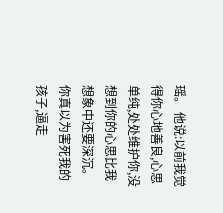瑶。 他说:以前我觉得你心地善良,心思单纯,处处维护你,没想到你的心思比我想象中还要深沉。 你真以为害死我的孩子,逼走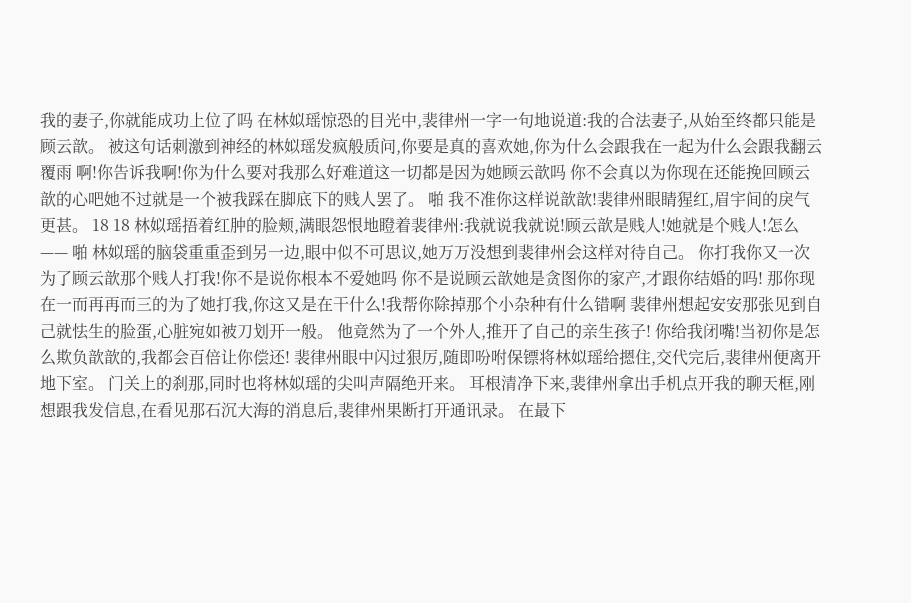我的妻子,你就能成功上位了吗 在林姒瑶惊恐的目光中,裴律州一字一句地说道:我的合法妻子,从始至终都只能是顾云歆。 被这句话刺激到神经的林姒瑶发疯般质问,你要是真的喜欢她,你为什么会跟我在一起为什么会跟我翻云覆雨 啊!你告诉我啊!你为什么要对我那么好难道这一切都是因为她顾云歆吗 你不会真以为你现在还能挽回顾云歆的心吧她不过就是一个被我踩在脚底下的贱人罢了。 啪 我不准你这样说歆歆!裴律州眼睛猩红,眉宇间的戾气更甚。 18 18 林姒瑶捂着红肿的脸颊,满眼怨恨地瞪着裴律州:我就说我就说!顾云歆是贱人!她就是个贱人!怎么—— 啪 林姒瑶的脑袋重重歪到另一边,眼中似不可思议,她万万没想到裴律州会这样对待自己。 你打我你又一次为了顾云歆那个贱人打我!你不是说你根本不爱她吗 你不是说顾云歆她是贪图你的家产,才跟你结婚的吗! 那你现在一而再再而三的为了她打我,你这又是在干什么!我帮你除掉那个小杂种有什么错啊 裴律州想起安安那张见到自己就怯生的脸蛋,心脏宛如被刀划开一般。 他竟然为了一个外人,推开了自己的亲生孩子! 你给我闭嘴!当初你是怎么欺负歆歆的,我都会百倍让你偿还! 裴律州眼中闪过狠厉,随即吩咐保镖将林姒瑶给摁住,交代完后,裴律州便离开地下室。 门关上的刹那,同时也将林姒瑶的尖叫声隔绝开来。 耳根清净下来,裴律州拿出手机点开我的聊天框,刚想跟我发信息,在看见那石沉大海的消息后,裴律州果断打开通讯录。 在最下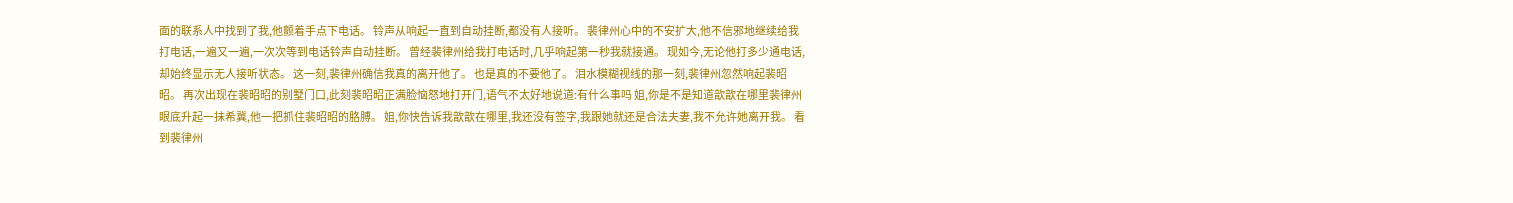面的联系人中找到了我,他颤着手点下电话。 铃声从响起一直到自动挂断,都没有人接听。 裴律州心中的不安扩大,他不信邪地继续给我打电话,一遍又一遍,一次次等到电话铃声自动挂断。 曾经裴律州给我打电话时,几乎响起第一秒我就接通。 现如今,无论他打多少通电话,却始终显示无人接听状态。 这一刻,裴律州确信我真的离开他了。 也是真的不要他了。 泪水模糊视线的那一刻,裴律州忽然响起裴昭昭。 再次出现在裴昭昭的别墅门口,此刻裴昭昭正满脸恼怒地打开门,语气不太好地说道:有什么事吗 姐,你是不是知道歆歆在哪里裴律州眼底升起一抹希冀,他一把抓住裴昭昭的胳膊。 姐,你快告诉我歆歆在哪里,我还没有签字,我跟她就还是合法夫妻,我不允许她离开我。 看到裴律州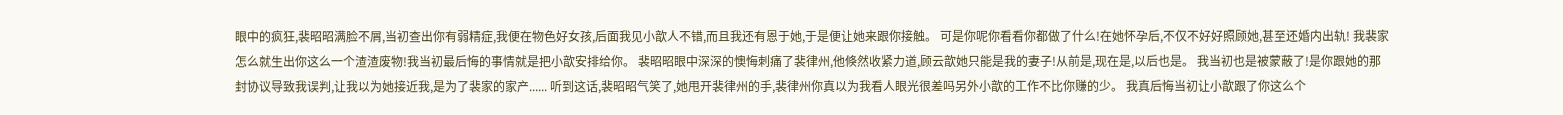眼中的疯狂,裴昭昭满脸不屑,当初查出你有弱精症,我便在物色好女孩,后面我见小歆人不错,而且我还有恩于她,于是便让她来跟你接触。 可是你呢你看看你都做了什么!在她怀孕后,不仅不好好照顾她,甚至还婚内出轨! 我裴家怎么就生出你这么一个渣渣废物!我当初最后悔的事情就是把小歆安排给你。 裴昭昭眼中深深的懊悔刺痛了裴律州,他倏然收紧力道,顾云歆她只能是我的妻子!从前是,现在是,以后也是。 我当初也是被蒙蔽了!是你跟她的那封协议导致我误判,让我以为她接近我,是为了裴家的家产...... 听到这话,裴昭昭气笑了,她甩开裴律州的手,裴律州你真以为我看人眼光很差吗另外小歆的工作不比你赚的少。 我真后悔当初让小歆跟了你这么个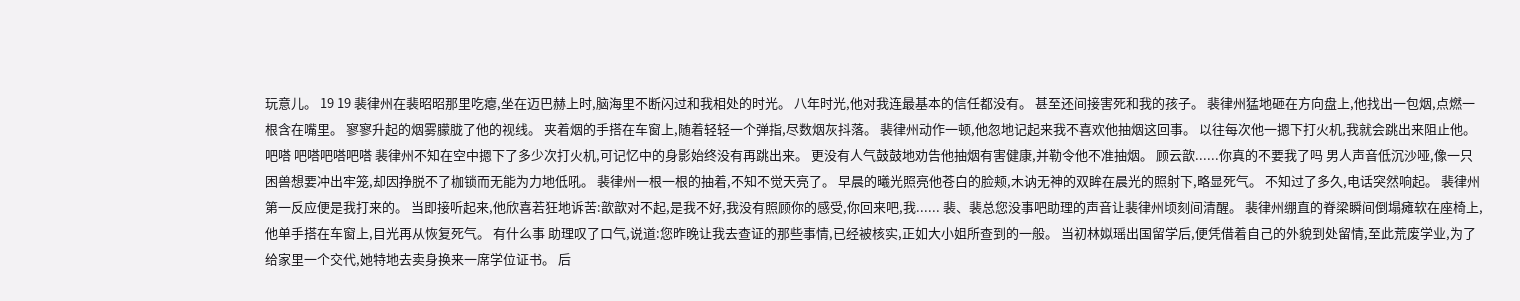玩意儿。 19 19 裴律州在裴昭昭那里吃瘪,坐在迈巴赫上时,脑海里不断闪过和我相处的时光。 八年时光,他对我连最基本的信任都没有。 甚至还间接害死和我的孩子。 裴律州猛地砸在方向盘上,他找出一包烟,点燃一根含在嘴里。 寥寥升起的烟雾朦胧了他的视线。 夹着烟的手搭在车窗上,随着轻轻一个弹指,尽数烟灰抖落。 裴律州动作一顿,他忽地记起来我不喜欢他抽烟这回事。 以往每次他一摁下打火机,我就会跳出来阻止他。 吧嗒 吧嗒吧嗒吧嗒 裴律州不知在空中摁下了多少次打火机,可记忆中的身影始终没有再跳出来。 更没有人气鼓鼓地劝告他抽烟有害健康,并勒令他不准抽烟。 顾云歆......你真的不要我了吗 男人声音低沉沙哑,像一只困兽想要冲出牢笼,却因挣脱不了枷锁而无能为力地低吼。 裴律州一根一根的抽着,不知不觉天亮了。 早晨的曦光照亮他苍白的脸颊,木讷无神的双眸在晨光的照射下,略显死气。 不知过了多久,电话突然响起。 裴律州第一反应便是我打来的。 当即接听起来,他欣喜若狂地诉苦:歆歆对不起,是我不好,我没有照顾你的感受,你回来吧,我...... 裴、裴总您没事吧助理的声音让裴律州顷刻间清醒。 裴律州绷直的脊梁瞬间倒塌瘫软在座椅上,他单手搭在车窗上,目光再从恢复死气。 有什么事 助理叹了口气,说道:您昨晚让我去查证的那些事情,已经被核实,正如大小姐所查到的一般。 当初林姒瑶出国留学后,便凭借着自己的外貌到处留情,至此荒废学业,为了给家里一个交代,她特地去卖身换来一席学位证书。 后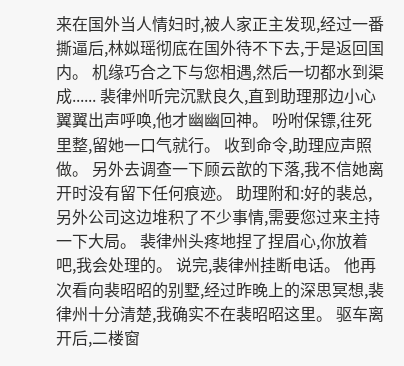来在国外当人情妇时,被人家正主发现,经过一番撕逼后,林姒瑶彻底在国外待不下去,于是返回国内。 机缘巧合之下与您相遇,然后一切都水到渠成...... 裴律州听完沉默良久,直到助理那边小心翼翼出声呼唤,他才幽幽回神。 吩咐保镖,往死里整,留她一口气就行。 收到命令,助理应声照做。 另外去调查一下顾云歆的下落,我不信她离开时没有留下任何痕迹。 助理附和:好的裴总,另外公司这边堆积了不少事情,需要您过来主持一下大局。 裴律州头疼地捏了捏眉心,你放着吧,我会处理的。 说完,裴律州挂断电话。 他再次看向裴昭昭的别墅,经过昨晚上的深思冥想,裴律州十分清楚,我确实不在裴昭昭这里。 驱车离开后,二楼窗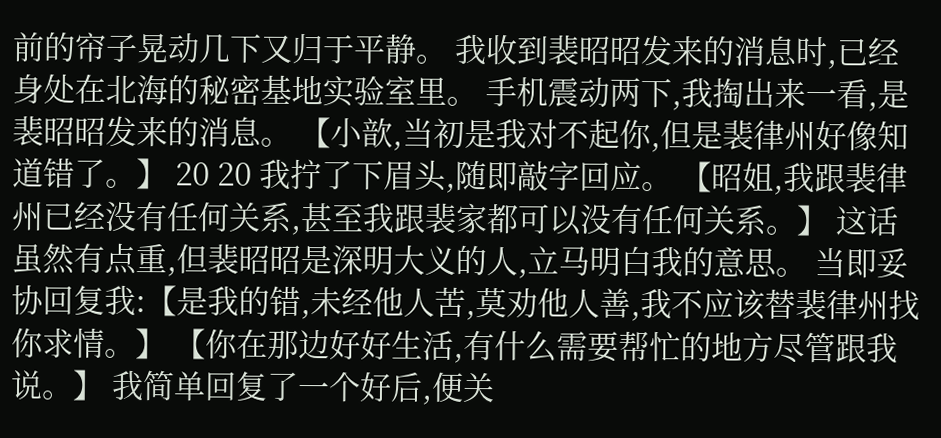前的帘子晃动几下又归于平静。 我收到裴昭昭发来的消息时,已经身处在北海的秘密基地实验室里。 手机震动两下,我掏出来一看,是裴昭昭发来的消息。 【小歆,当初是我对不起你,但是裴律州好像知道错了。】 20 20 我拧了下眉头,随即敲字回应。 【昭姐,我跟裴律州已经没有任何关系,甚至我跟裴家都可以没有任何关系。】 这话虽然有点重,但裴昭昭是深明大义的人,立马明白我的意思。 当即妥协回复我:【是我的错,未经他人苦,莫劝他人善,我不应该替裴律州找你求情。】 【你在那边好好生活,有什么需要帮忙的地方尽管跟我说。】 我简单回复了一个好后,便关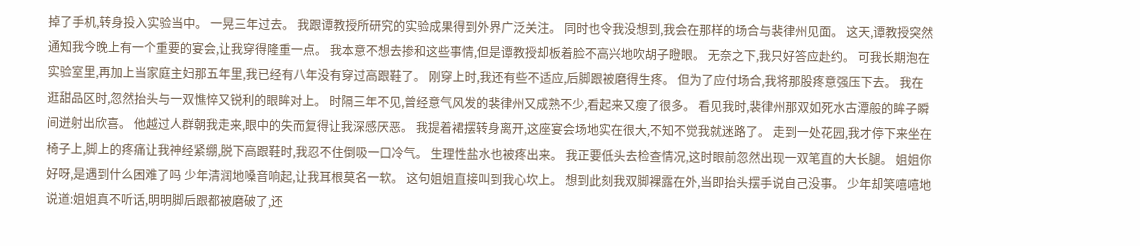掉了手机,转身投入实验当中。 一晃三年过去。 我跟谭教授所研究的实验成果得到外界广泛关注。 同时也令我没想到,我会在那样的场合与裴律州见面。 这天,谭教授突然通知我今晚上有一个重要的宴会,让我穿得隆重一点。 我本意不想去掺和这些事情,但是谭教授却板着脸不高兴地吹胡子瞪眼。 无奈之下,我只好答应赴约。 可我长期泡在实验室里,再加上当家庭主妇那五年里,我已经有八年没有穿过高跟鞋了。 刚穿上时,我还有些不适应,后脚跟被磨得生疼。 但为了应付场合,我将那股疼意强压下去。 我在逛甜品区时,忽然抬头与一双憔悴又锐利的眼眸对上。 时隔三年不见,曾经意气风发的裴律州又成熟不少,看起来又瘦了很多。 看见我时,裴律州那双如死水古潭般的眸子瞬间迸射出欣喜。 他越过人群朝我走来,眼中的失而复得让我深感厌恶。 我提着裙摆转身离开,这座宴会场地实在很大,不知不觉我就迷路了。 走到一处花园,我才停下来坐在椅子上,脚上的疼痛让我神经紧绷,脱下高跟鞋时,我忍不住倒吸一口冷气。 生理性盐水也被疼出来。 我正要低头去检查情况,这时眼前忽然出现一双笔直的大长腿。 姐姐你好呀,是遇到什么困难了吗 少年清润地嗓音响起,让我耳根莫名一软。 这句姐姐直接叫到我心坎上。 想到此刻我双脚裸露在外,当即抬头摆手说自己没事。 少年却笑嘻嘻地说道:姐姐真不听话,明明脚后跟都被磨破了,还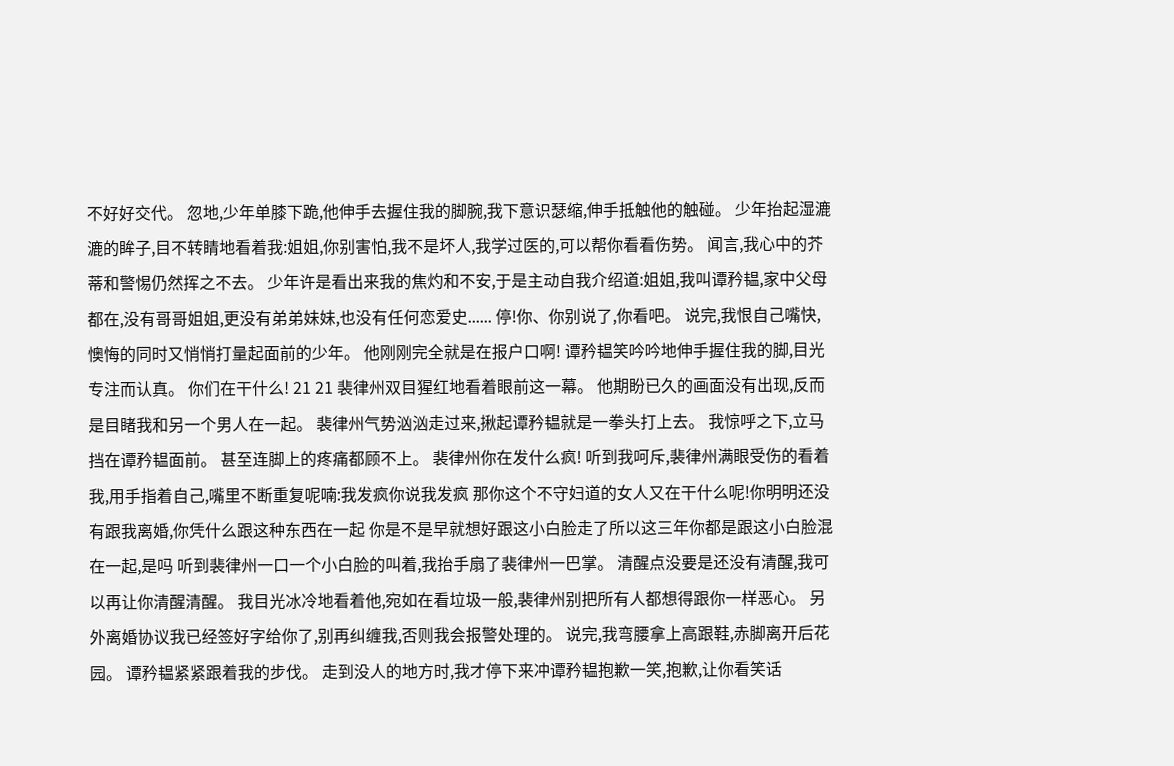不好好交代。 忽地,少年单膝下跪,他伸手去握住我的脚腕,我下意识瑟缩,伸手抵触他的触碰。 少年抬起湿漉漉的眸子,目不转睛地看着我:姐姐,你别害怕,我不是坏人,我学过医的,可以帮你看看伤势。 闻言,我心中的芥蒂和警惕仍然挥之不去。 少年许是看出来我的焦灼和不安,于是主动自我介绍道:姐姐,我叫谭矜韫,家中父母都在,没有哥哥姐姐,更没有弟弟妹妹,也没有任何恋爱史...... 停!你、你别说了,你看吧。 说完,我恨自己嘴快,懊悔的同时又悄悄打量起面前的少年。 他刚刚完全就是在报户口啊! 谭矜韫笑吟吟地伸手握住我的脚,目光专注而认真。 你们在干什么! 21 21 裴律州双目猩红地看着眼前这一幕。 他期盼已久的画面没有出现,反而是目睹我和另一个男人在一起。 裴律州气势汹汹走过来,揪起谭矜韫就是一拳头打上去。 我惊呼之下,立马挡在谭矜韫面前。 甚至连脚上的疼痛都顾不上。 裴律州你在发什么疯! 听到我呵斥,裴律州满眼受伤的看着我,用手指着自己,嘴里不断重复呢喃:我发疯你说我发疯 那你这个不守妇道的女人又在干什么呢!你明明还没有跟我离婚,你凭什么跟这种东西在一起 你是不是早就想好跟这小白脸走了所以这三年你都是跟这小白脸混在一起,是吗 听到裴律州一口一个小白脸的叫着,我抬手扇了裴律州一巴掌。 清醒点没要是还没有清醒,我可以再让你清醒清醒。 我目光冰冷地看着他,宛如在看垃圾一般,裴律州别把所有人都想得跟你一样恶心。 另外离婚协议我已经签好字给你了,别再纠缠我,否则我会报警处理的。 说完,我弯腰拿上高跟鞋,赤脚离开后花园。 谭矜韫紧紧跟着我的步伐。 走到没人的地方时,我才停下来冲谭矜韫抱歉一笑,抱歉,让你看笑话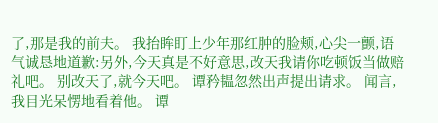了,那是我的前夫。 我抬眸盯上少年那红肿的脸颊,心尖一颤,语气诚恳地道歉:另外,今天真是不好意思,改天我请你吃顿饭当做赔礼吧。 别改天了,就今天吧。 谭矜韫忽然出声提出请求。 闻言,我目光呆愣地看着他。 谭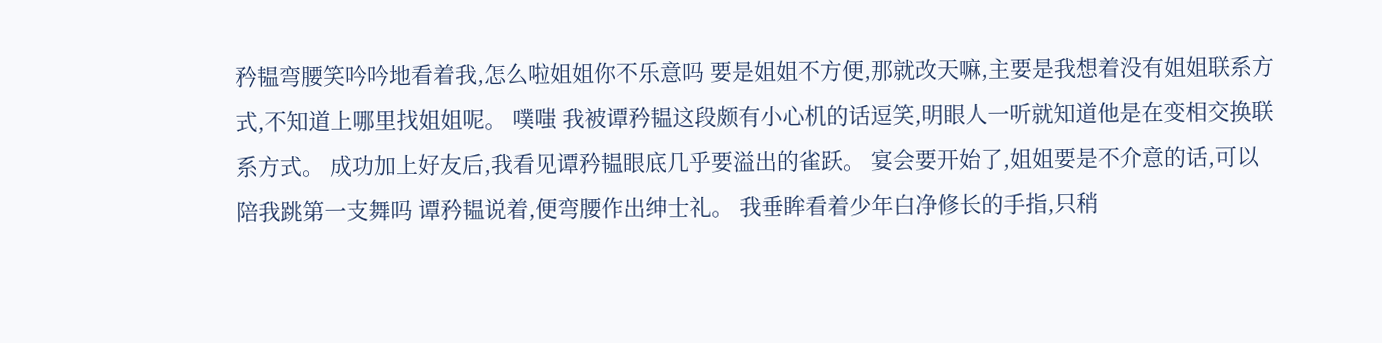矜韫弯腰笑吟吟地看着我,怎么啦姐姐你不乐意吗 要是姐姐不方便,那就改天嘛,主要是我想着没有姐姐联系方式,不知道上哪里找姐姐呢。 噗嗤 我被谭矜韫这段颇有小心机的话逗笑,明眼人一听就知道他是在变相交换联系方式。 成功加上好友后,我看见谭矜韫眼底几乎要溢出的雀跃。 宴会要开始了,姐姐要是不介意的话,可以陪我跳第一支舞吗 谭矜韫说着,便弯腰作出绅士礼。 我垂眸看着少年白净修长的手指,只稍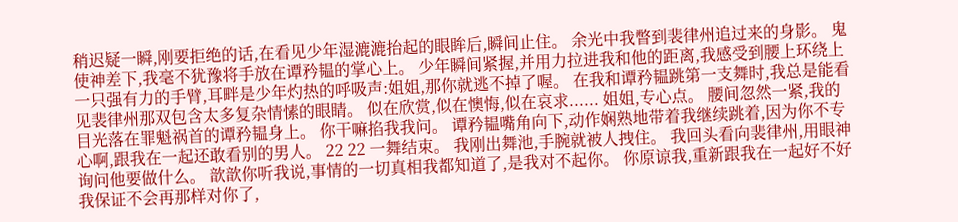稍迟疑一瞬,刚要拒绝的话,在看见少年湿漉漉抬起的眼眸后,瞬间止住。 余光中我瞥到裴律州追过来的身影。 鬼使神差下,我毫不犹豫将手放在谭矜韫的掌心上。 少年瞬间紧握,并用力拉进我和他的距离,我感受到腰上环绕上一只强有力的手臂,耳畔是少年灼热的呼吸声:姐姐,那你就逃不掉了喔。 在我和谭矜韫跳第一支舞时,我总是能看见裴律州那双包含太多复杂情愫的眼睛。 似在欣赏,似在懊悔,似在哀求...... 姐姐,专心点。 腰间忽然一紧,我的目光落在罪魁祸首的谭矜韫身上。 你干嘛掐我我问。 谭矜韫嘴角向下,动作娴熟地带着我继续跳着,因为你不专心啊,跟我在一起还敢看别的男人。 22 22 一舞结束。 我刚出舞池,手腕就被人拽住。 我回头看向裴律州,用眼神询问他要做什么。 歆歆你听我说,事情的一切真相我都知道了,是我对不起你。 你原谅我,重新跟我在一起好不好我保证不会再那样对你了,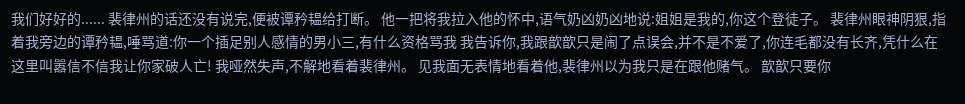我们好好的...... 裴律州的话还没有说完,便被谭矜韫给打断。 他一把将我拉入他的怀中,语气奶凶奶凶地说:姐姐是我的,你这个登徒子。 裴律州眼神阴狠,指着我旁边的谭矜韫,唾骂道:你一个插足别人感情的男小三,有什么资格骂我 我告诉你,我跟歆歆只是闹了点误会,并不是不爱了,你连毛都没有长齐,凭什么在这里叫嚣信不信我让你家破人亡! 我哑然失声,不解地看着裴律州。 见我面无表情地看着他,裴律州以为我只是在跟他赌气。 歆歆只要你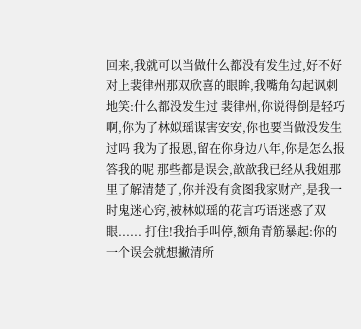回来,我就可以当做什么都没有发生过,好不好 对上裴律州那双欣喜的眼眸,我嘴角勾起讽刺地笑:什么都没发生过 裴律州,你说得倒是轻巧啊,你为了林姒瑶谋害安安,你也要当做没发生过吗 我为了报恩,留在你身边八年,你是怎么报答我的呢 那些都是误会,歆歆我已经从我姐那里了解清楚了,你并没有贪图我家财产,是我一时鬼迷心窍,被林姒瑶的花言巧语迷惑了双眼...... 打住!我抬手叫停,额角青筋暴起:你的一个误会就想撇清所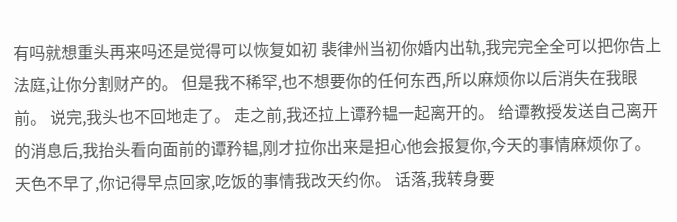有吗就想重头再来吗还是觉得可以恢复如初 裴律州当初你婚内出轨,我完完全全可以把你告上法庭,让你分割财产的。 但是我不稀罕,也不想要你的任何东西,所以麻烦你以后消失在我眼前。 说完,我头也不回地走了。 走之前,我还拉上谭矜韫一起离开的。 给谭教授发送自己离开的消息后,我抬头看向面前的谭矜韫,刚才拉你出来是担心他会报复你,今天的事情麻烦你了。 天色不早了,你记得早点回家,吃饭的事情我改天约你。 话落,我转身要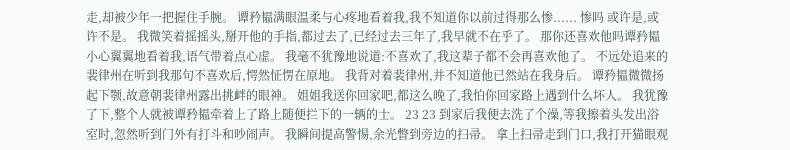走,却被少年一把握住手腕。 谭矜韫满眼温柔与心疼地看着我,我不知道你以前过得那么惨...... 惨吗 或许是,或许不是。 我微笑着摇摇头,掰开他的手指,都过去了,已经过去三年了,我早就不在乎了。 那你还喜欢他吗谭矜韫小心翼翼地看着我,语气带着点心虚。 我毫不犹豫地说道:不喜欢了,我这辈子都不会再喜欢他了。 不远处追来的裴律州在听到我那句不喜欢后,愕然怔愣在原地。 我背对着裴律州,并不知道他已然站在我身后。 谭矜韫微微扬起下颚,故意朝裴律州露出挑衅的眼神。 姐姐我送你回家吧,都这么晚了,我怕你回家路上遇到什么坏人。 我犹豫了下,整个人就被谭矜韫牵着上了路上随便拦下的一辆的士。 23 23 到家后我便去洗了个澡,等我擦着头发出浴室时,忽然听到门外有打斗和吵闹声。 我瞬间提高警惕,余光瞥到旁边的扫帚。 拿上扫帚走到门口,我打开猫眼观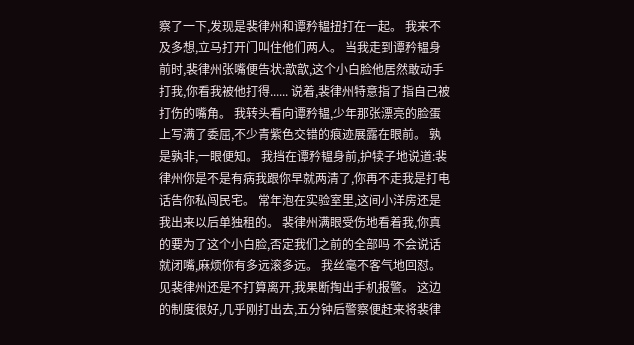察了一下,发现是裴律州和谭矜韫扭打在一起。 我来不及多想,立马打开门叫住他们两人。 当我走到谭矜韫身前时,裴律州张嘴便告状:歆歆,这个小白脸他居然敢动手打我,你看我被他打得...... 说着,裴律州特意指了指自己被打伤的嘴角。 我转头看向谭矜韫,少年那张漂亮的脸蛋上写满了委屈,不少青紫色交错的痕迹展露在眼前。 孰是孰非,一眼便知。 我挡在谭矜韫身前,护犊子地说道:裴律州你是不是有病我跟你早就两清了,你再不走我是打电话告你私闯民宅。 常年泡在实验室里,这间小洋房还是我出来以后单独租的。 裴律州满眼受伤地看着我,你真的要为了这个小白脸,否定我们之前的全部吗 不会说话就闭嘴,麻烦你有多远滚多远。 我丝毫不客气地回怼。 见裴律州还是不打算离开,我果断掏出手机报警。 这边的制度很好,几乎刚打出去,五分钟后警察便赶来将裴律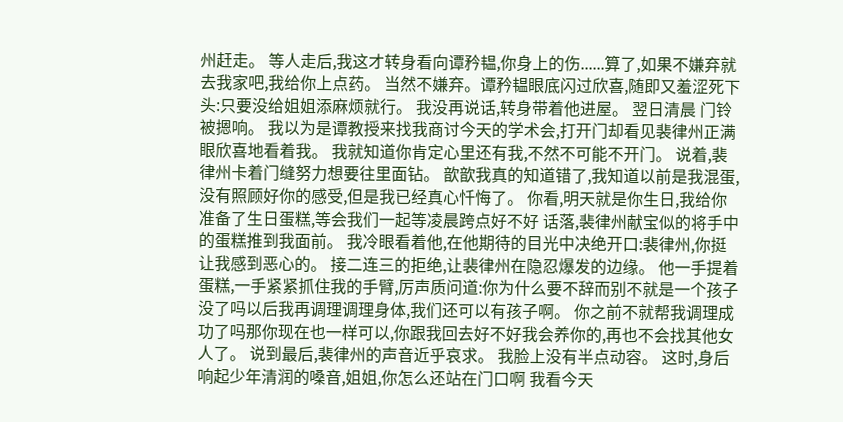州赶走。 等人走后,我这才转身看向谭矜韫,你身上的伤......算了,如果不嫌弃就去我家吧,我给你上点药。 当然不嫌弃。谭矜韫眼底闪过欣喜,随即又羞涩死下头:只要没给姐姐添麻烦就行。 我没再说话,转身带着他进屋。 翌日清晨 门铃被摁响。 我以为是谭教授来找我商讨今天的学术会,打开门却看见裴律州正满眼欣喜地看着我。 我就知道你肯定心里还有我,不然不可能不开门。 说着,裴律州卡着门缝努力想要往里面钻。 歆歆我真的知道错了,我知道以前是我混蛋,没有照顾好你的感受,但是我已经真心忏悔了。 你看,明天就是你生日,我给你准备了生日蛋糕,等会我们一起等凌晨跨点好不好 话落,裴律州献宝似的将手中的蛋糕推到我面前。 我冷眼看着他,在他期待的目光中决绝开口:裴律州,你挺让我感到恶心的。 接二连三的拒绝,让裴律州在隐忍爆发的边缘。 他一手提着蛋糕,一手紧紧抓住我的手臂,厉声质问道:你为什么要不辞而别不就是一个孩子没了吗以后我再调理调理身体,我们还可以有孩子啊。 你之前不就帮我调理成功了吗那你现在也一样可以,你跟我回去好不好我会养你的,再也不会找其他女人了。 说到最后,裴律州的声音近乎哀求。 我脸上没有半点动容。 这时,身后响起少年清润的嗓音,姐姐,你怎么还站在门口啊 我看今天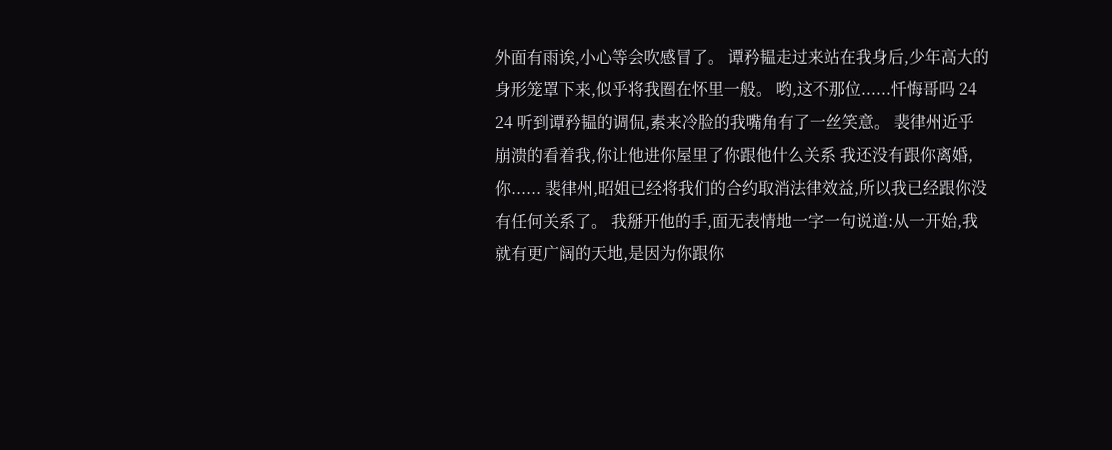外面有雨诶,小心等会吹感冒了。 谭矜韫走过来站在我身后,少年高大的身形笼罩下来,似乎将我圈在怀里一般。 哟,这不那位......忏悔哥吗 24 24 听到谭矜韫的调侃,素来冷脸的我嘴角有了一丝笑意。 裴律州近乎崩溃的看着我,你让他进你屋里了你跟他什么关系 我还没有跟你离婚,你...... 裴律州,昭姐已经将我们的合约取消法律效益,所以我已经跟你没有任何关系了。 我掰开他的手,面无表情地一字一句说道:从一开始,我就有更广阔的天地,是因为你跟你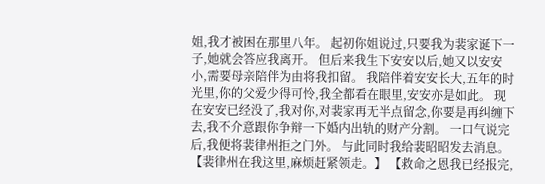姐,我才被困在那里八年。 起初你姐说过,只要我为裴家诞下一子,她就会答应我离开。 但后来我生下安安以后,她又以安安小,需要母亲陪伴为由将我扣留。 我陪伴着安安长大,五年的时光里,你的父爱少得可怜,我全都看在眼里,安安亦是如此。 现在安安已经没了,我对你,对裴家再无半点留念,你要是再纠缠下去,我不介意跟你争辩一下婚内出轨的财产分割。 一口气说完后,我便将裴律州拒之门外。 与此同时我给裴昭昭发去消息。 【裴律州在我这里,麻烦赶紧领走。】 【救命之恩我已经报完,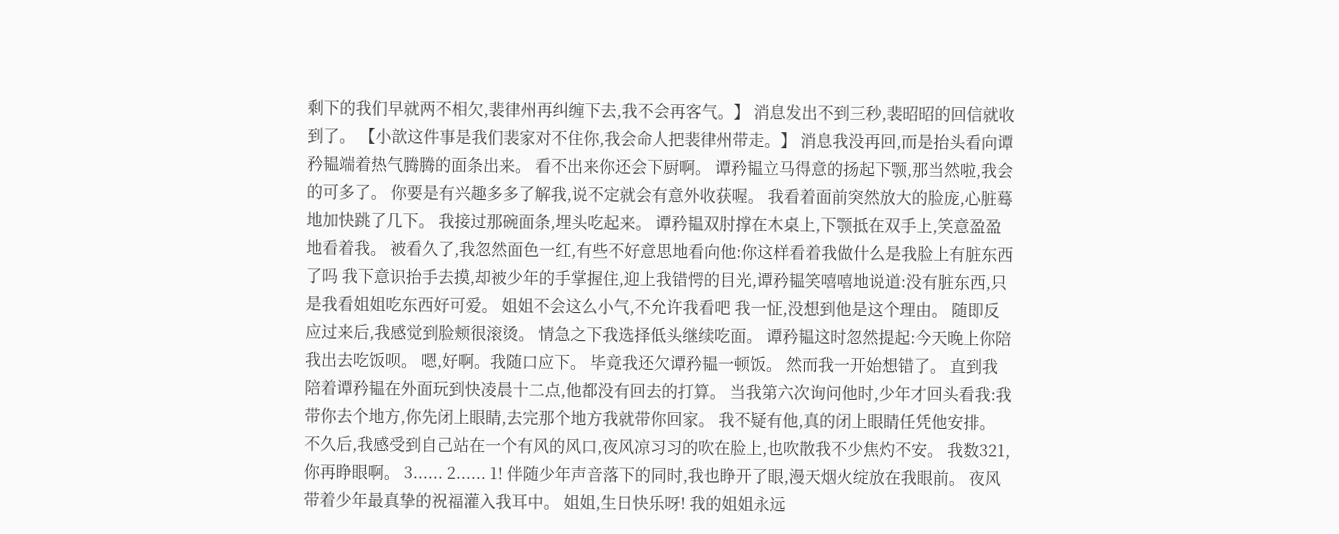剩下的我们早就两不相欠,裴律州再纠缠下去,我不会再客气。】 消息发出不到三秒,裴昭昭的回信就收到了。 【小歆这件事是我们裴家对不住你,我会命人把裴律州带走。】 消息我没再回,而是抬头看向谭矜韫端着热气腾腾的面条出来。 看不出来你还会下厨啊。 谭矜韫立马得意的扬起下颚,那当然啦,我会的可多了。 你要是有兴趣多多了解我,说不定就会有意外收获喔。 我看着面前突然放大的脸庞,心脏蓦地加快跳了几下。 我接过那碗面条,埋头吃起来。 谭矜韫双肘撑在木桌上,下颚抵在双手上,笑意盈盈地看着我。 被看久了,我忽然面色一红,有些不好意思地看向他:你这样看着我做什么是我脸上有脏东西了吗 我下意识抬手去摸,却被少年的手掌握住,迎上我错愕的目光,谭矜韫笑嘻嘻地说道:没有脏东西,只是我看姐姐吃东西好可爱。 姐姐不会这么小气,不允许我看吧 我一怔,没想到他是这个理由。 随即反应过来后,我感觉到脸颊很滚烫。 情急之下我选择低头继续吃面。 谭矜韫这时忽然提起:今天晚上你陪我出去吃饭呗。 嗯,好啊。我随口应下。 毕竟我还欠谭矜韫一顿饭。 然而我一开始想错了。 直到我陪着谭矜韫在外面玩到快凌晨十二点,他都没有回去的打算。 当我第六次询问他时,少年才回头看我:我带你去个地方,你先闭上眼睛,去完那个地方我就带你回家。 我不疑有他,真的闭上眼睛任凭他安排。 不久后,我感受到自己站在一个有风的风口,夜风凉习习的吹在脸上,也吹散我不少焦灼不安。 我数321,你再睁眼啊。 3...... 2...... 1! 伴随少年声音落下的同时,我也睁开了眼,漫天烟火绽放在我眼前。 夜风带着少年最真挚的祝福灌入我耳中。 姐姐,生日快乐呀! 我的姐姐永远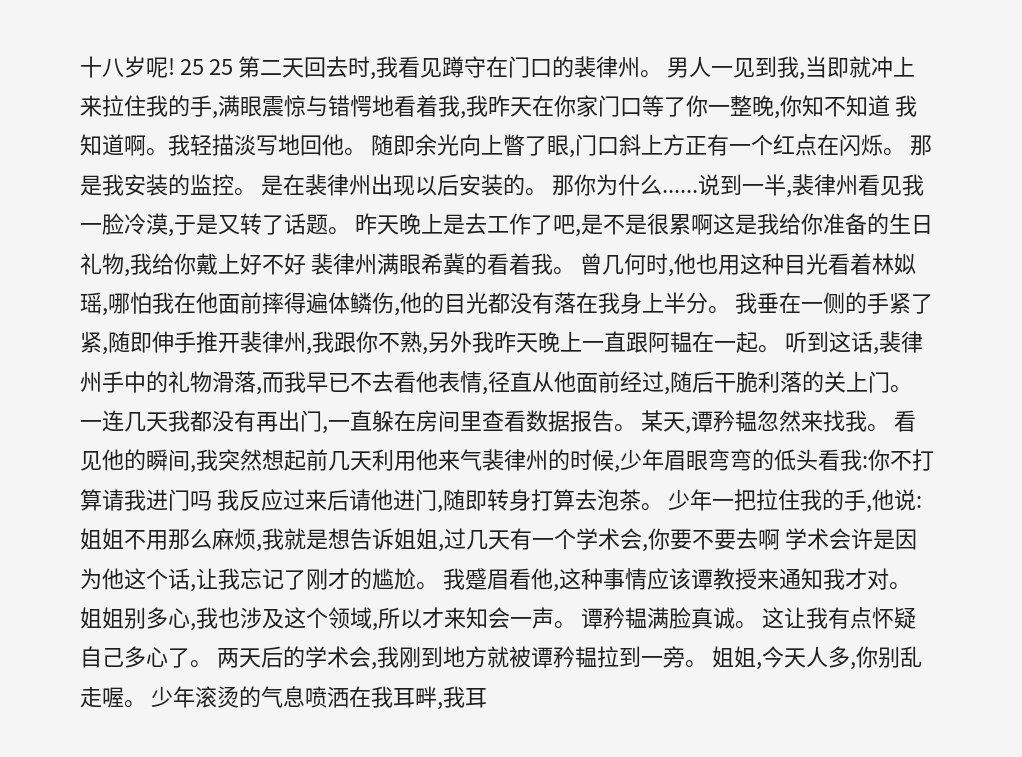十八岁呢! 25 25 第二天回去时,我看见蹲守在门口的裴律州。 男人一见到我,当即就冲上来拉住我的手,满眼震惊与错愕地看着我,我昨天在你家门口等了你一整晚,你知不知道 我知道啊。我轻描淡写地回他。 随即余光向上瞥了眼,门口斜上方正有一个红点在闪烁。 那是我安装的监控。 是在裴律州出现以后安装的。 那你为什么......说到一半,裴律州看见我一脸冷漠,于是又转了话题。 昨天晚上是去工作了吧,是不是很累啊这是我给你准备的生日礼物,我给你戴上好不好 裴律州满眼希冀的看着我。 曾几何时,他也用这种目光看着林姒瑶,哪怕我在他面前摔得遍体鳞伤,他的目光都没有落在我身上半分。 我垂在一侧的手紧了紧,随即伸手推开裴律州,我跟你不熟,另外我昨天晚上一直跟阿韫在一起。 听到这话,裴律州手中的礼物滑落,而我早已不去看他表情,径直从他面前经过,随后干脆利落的关上门。 一连几天我都没有再出门,一直躲在房间里查看数据报告。 某天,谭矜韫忽然来找我。 看见他的瞬间,我突然想起前几天利用他来气裴律州的时候,少年眉眼弯弯的低头看我:你不打算请我进门吗 我反应过来后请他进门,随即转身打算去泡茶。 少年一把拉住我的手,他说:姐姐不用那么麻烦,我就是想告诉姐姐,过几天有一个学术会,你要不要去啊 学术会许是因为他这个话,让我忘记了刚才的尴尬。 我蹙眉看他,这种事情应该谭教授来通知我才对。 姐姐别多心,我也涉及这个领域,所以才来知会一声。 谭矜韫满脸真诚。 这让我有点怀疑自己多心了。 两天后的学术会,我刚到地方就被谭矜韫拉到一旁。 姐姐,今天人多,你别乱走喔。 少年滚烫的气息喷洒在我耳畔,我耳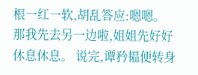根一红一软,胡乱答应:嗯嗯。 那我先去另一边啦,姐姐先好好休息休息。 说完,谭矜韫便转身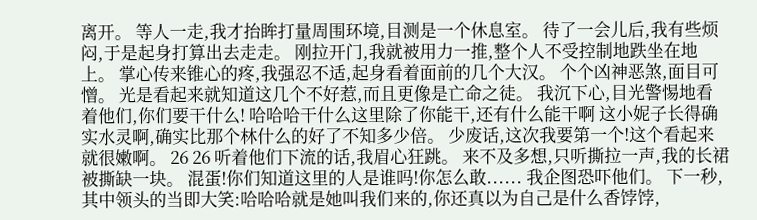离开。 等人一走,我才抬眸打量周围环境,目测是一个休息室。 待了一会儿后,我有些烦闷,于是起身打算出去走走。 刚拉开门,我就被用力一推,整个人不受控制地跌坐在地上。 掌心传来锥心的疼,我强忍不适,起身看着面前的几个大汉。 个个凶神恶煞,面目可憎。 光是看起来就知道这几个不好惹,而且更像是亡命之徒。 我沉下心,目光警惕地看着他们,你们要干什么! 哈哈哈干什么这里除了你能干,还有什么能干啊 这小妮子长得确实水灵啊,确实比那个林什么的好了不知多少倍。 少废话,这次我要第一个!这个看起来就很嫩啊。 26 26 听着他们下流的话,我眉心狂跳。 来不及多想,只听撕拉一声,我的长裙被撕缺一块。 混蛋!你们知道这里的人是谁吗!你怎么敢...... 我企图恐吓他们。 下一秒,其中领头的当即大笑:哈哈哈就是她叫我们来的,你还真以为自己是什么香饽饽,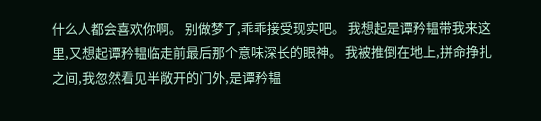什么人都会喜欢你啊。 别做梦了,乖乖接受现实吧。 我想起是谭矜韫带我来这里,又想起谭矜韫临走前最后那个意味深长的眼神。 我被推倒在地上,拼命挣扎之间,我忽然看见半敞开的门外,是谭矜韫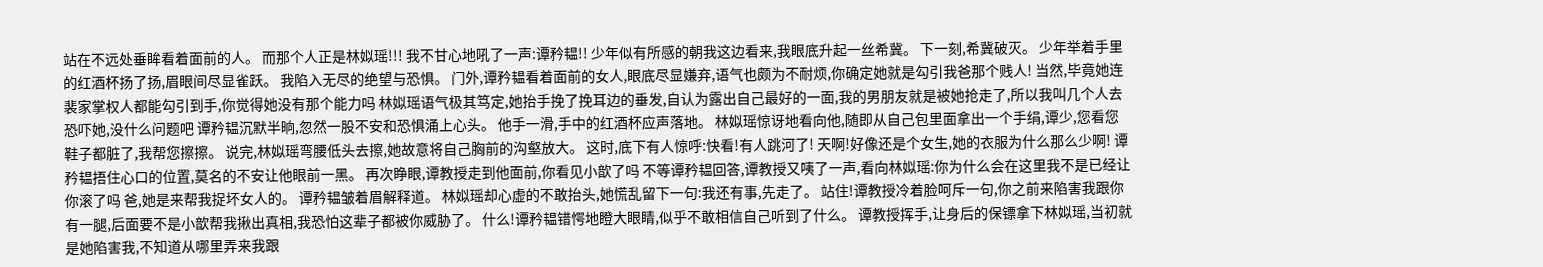站在不远处垂眸看着面前的人。 而那个人正是林姒瑶!!! 我不甘心地吼了一声:谭矜韫!! 少年似有所感的朝我这边看来,我眼底升起一丝希冀。 下一刻,希冀破灭。 少年举着手里的红酒杯扬了扬,眉眼间尽显雀跃。 我陷入无尽的绝望与恐惧。 门外,谭矜韫看着面前的女人,眼底尽显嫌弃,语气也颇为不耐烦,你确定她就是勾引我爸那个贱人! 当然,毕竟她连裴家掌权人都能勾引到手,你觉得她没有那个能力吗 林姒瑶语气极其笃定,她抬手挽了挽耳边的垂发,自认为露出自己最好的一面,我的男朋友就是被她抢走了,所以我叫几个人去恐吓她,没什么问题吧 谭矜韫沉默半晌,忽然一股不安和恐惧涌上心头。 他手一滑,手中的红酒杯应声落地。 林姒瑶惊讶地看向他,随即从自己包里面拿出一个手绢,谭少,您看您鞋子都脏了,我帮您擦擦。 说完,林姒瑶弯腰低头去擦,她故意将自己胸前的沟壑放大。 这时,底下有人惊呼:快看!有人跳河了! 天啊!好像还是个女生,她的衣服为什么那么少啊! 谭矜韫捂住心口的位置,莫名的不安让他眼前一黑。 再次睁眼,谭教授走到他面前,你看见小歆了吗 不等谭矜韫回答,谭教授又咦了一声,看向林姒瑶:你为什么会在这里我不是已经让你滚了吗 爸,她是来帮我捉坏女人的。 谭矜韫皱着眉解释道。 林姒瑶却心虚的不敢抬头,她慌乱留下一句:我还有事,先走了。 站住!谭教授冷着脸呵斥一句,你之前来陷害我跟你有一腿,后面要不是小歆帮我揪出真相,我恐怕这辈子都被你威胁了。 什么!谭矜韫错愕地瞪大眼睛,似乎不敢相信自己听到了什么。 谭教授挥手,让身后的保镖拿下林姒瑶,当初就是她陷害我,不知道从哪里弄来我跟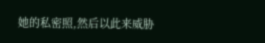她的私密照,然后以此来威胁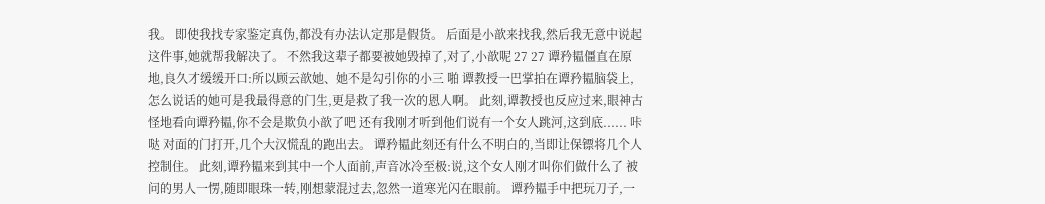我。 即使我找专家鉴定真伪,都没有办法认定那是假货。 后面是小歆来找我,然后我无意中说起这件事,她就帮我解决了。 不然我这辈子都要被她毁掉了,对了,小歆呢 27 27 谭矜韫僵直在原地,良久才缓缓开口:所以顾云歆她、她不是勾引你的小三 啪 谭教授一巴掌拍在谭矜韫脑袋上,怎么说话的她可是我最得意的门生,更是救了我一次的恩人啊。 此刻,谭教授也反应过来,眼神古怪地看向谭矜韫,你不会是欺负小歆了吧 还有我刚才听到他们说有一个女人跳河,这到底...... 咔哒 对面的门打开,几个大汉慌乱的跑出去。 谭矜韫此刻还有什么不明白的,当即让保镖将几个人控制住。 此刻,谭矜韫来到其中一个人面前,声音冰冷至极:说,这个女人刚才叫你们做什么了 被问的男人一愣,随即眼珠一转,刚想蒙混过去,忽然一道寒光闪在眼前。 谭矜韫手中把玩刀子,一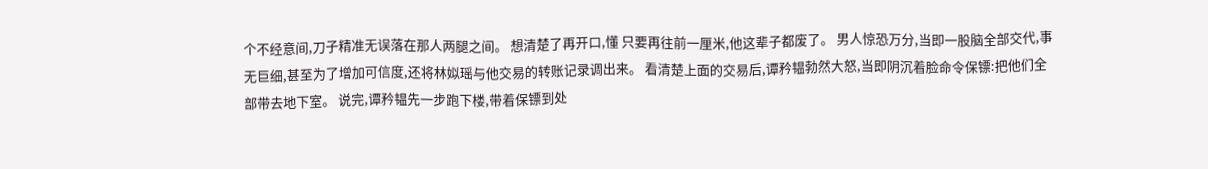个不经意间,刀子精准无误落在那人两腿之间。 想清楚了再开口,懂 只要再往前一厘米,他这辈子都废了。 男人惊恐万分,当即一股脑全部交代,事无巨细,甚至为了增加可信度,还将林姒瑶与他交易的转账记录调出来。 看清楚上面的交易后,谭矜韫勃然大怒,当即阴沉着脸命令保镖:把他们全部带去地下室。 说完,谭矜韫先一步跑下楼,带着保镖到处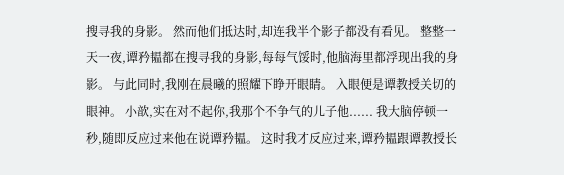搜寻我的身影。 然而他们抵达时,却连我半个影子都没有看见。 整整一天一夜,谭矜韫都在搜寻我的身影,每每气馁时,他脑海里都浮现出我的身影。 与此同时,我刚在晨曦的照耀下睁开眼睛。 入眼便是谭教授关切的眼神。 小歆,实在对不起你,我那个不争气的儿子他...... 我大脑停顿一秒,随即反应过来他在说谭矜韫。 这时我才反应过来,谭矜韫跟谭教授长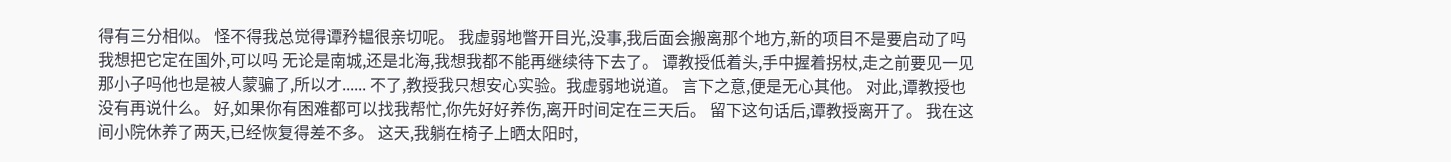得有三分相似。 怪不得我总觉得谭矜韫很亲切呢。 我虚弱地瞥开目光,没事,我后面会搬离那个地方,新的项目不是要启动了吗我想把它定在国外,可以吗 无论是南城,还是北海,我想我都不能再继续待下去了。 谭教授低着头,手中握着拐杖,走之前要见一见那小子吗他也是被人蒙骗了,所以才...... 不了,教授我只想安心实验。我虚弱地说道。 言下之意,便是无心其他。 对此,谭教授也没有再说什么。 好,如果你有困难都可以找我帮忙,你先好好养伤,离开时间定在三天后。 留下这句话后,谭教授离开了。 我在这间小院休养了两天,已经恢复得差不多。 这天,我躺在椅子上晒太阳时,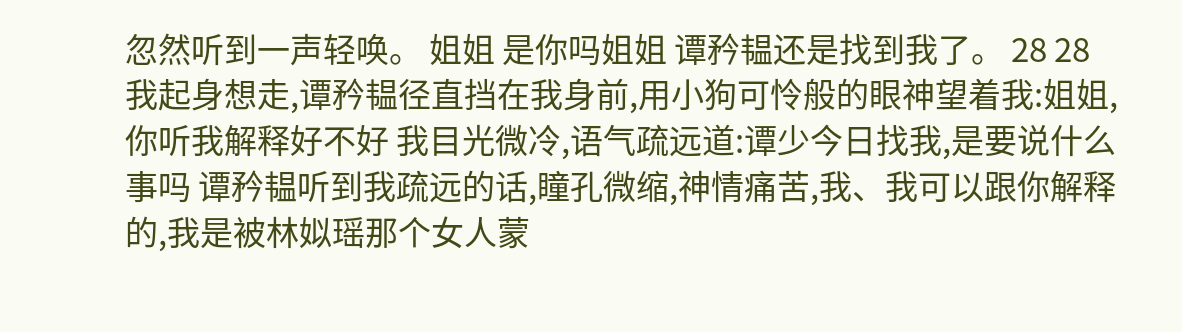忽然听到一声轻唤。 姐姐 是你吗姐姐 谭矜韫还是找到我了。 28 28 我起身想走,谭矜韫径直挡在我身前,用小狗可怜般的眼神望着我:姐姐,你听我解释好不好 我目光微冷,语气疏远道:谭少今日找我,是要说什么事吗 谭矜韫听到我疏远的话,瞳孔微缩,神情痛苦,我、我可以跟你解释的,我是被林姒瑶那个女人蒙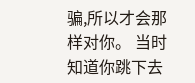骗,所以才会那样对你。 当时知道你跳下去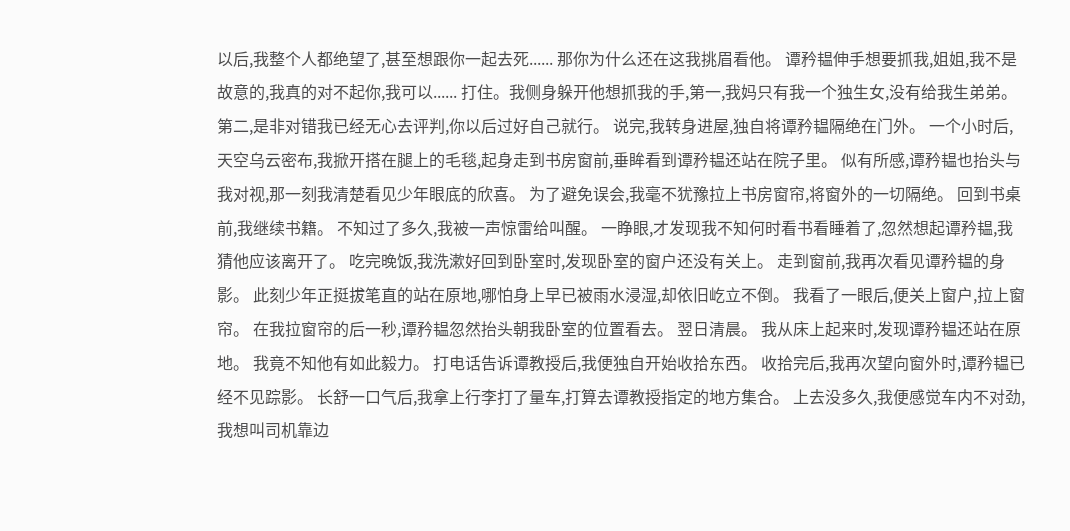以后,我整个人都绝望了,甚至想跟你一起去死...... 那你为什么还在这我挑眉看他。 谭矜韫伸手想要抓我,姐姐,我不是故意的,我真的对不起你,我可以...... 打住。我侧身躲开他想抓我的手,第一,我妈只有我一个独生女,没有给我生弟弟。 第二,是非对错我已经无心去评判,你以后过好自己就行。 说完,我转身进屋,独自将谭矜韫隔绝在门外。 一个小时后,天空乌云密布,我掀开搭在腿上的毛毯,起身走到书房窗前,垂眸看到谭矜韫还站在院子里。 似有所感,谭矜韫也抬头与我对视,那一刻我清楚看见少年眼底的欣喜。 为了避免误会,我毫不犹豫拉上书房窗帘,将窗外的一切隔绝。 回到书桌前,我继续书籍。 不知过了多久,我被一声惊雷给叫醒。 一睁眼,才发现我不知何时看书看睡着了,忽然想起谭矜韫,我猜他应该离开了。 吃完晚饭,我洗漱好回到卧室时,发现卧室的窗户还没有关上。 走到窗前,我再次看见谭矜韫的身影。 此刻少年正挺拔笔直的站在原地,哪怕身上早已被雨水浸湿,却依旧屹立不倒。 我看了一眼后,便关上窗户,拉上窗帘。 在我拉窗帘的后一秒,谭矜韫忽然抬头朝我卧室的位置看去。 翌日清晨。 我从床上起来时,发现谭矜韫还站在原地。 我竟不知他有如此毅力。 打电话告诉谭教授后,我便独自开始收拾东西。 收拾完后,我再次望向窗外时,谭矜韫已经不见踪影。 长舒一口气后,我拿上行李打了量车,打算去谭教授指定的地方集合。 上去没多久,我便感觉车内不对劲,我想叫司机靠边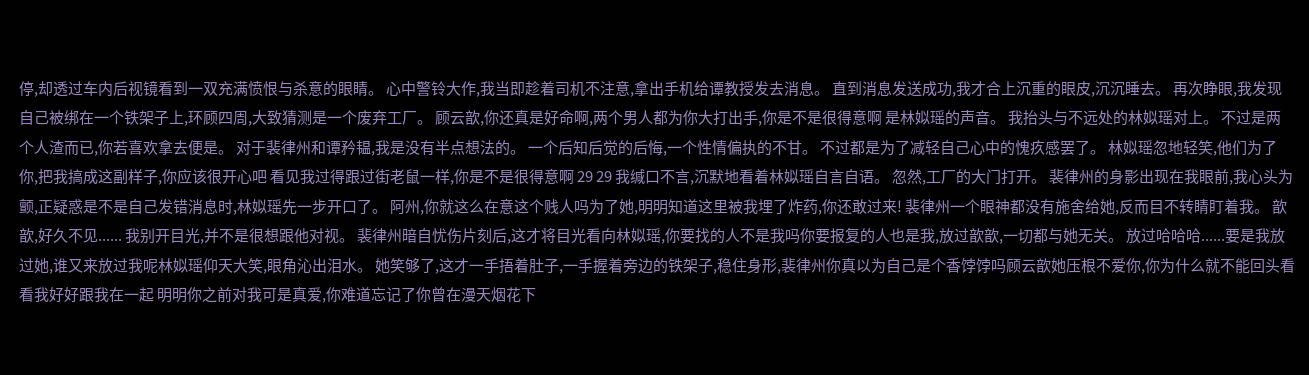停,却透过车内后视镜看到一双充满愤恨与杀意的眼睛。 心中警铃大作,我当即趁着司机不注意,拿出手机给谭教授发去消息。 直到消息发送成功,我才合上沉重的眼皮,沉沉睡去。 再次睁眼,我发现自己被绑在一个铁架子上,环顾四周,大致猜测是一个废弃工厂。 顾云歆,你还真是好命啊,两个男人都为你大打出手,你是不是很得意啊 是林姒瑶的声音。 我抬头与不远处的林姒瑶对上。 不过是两个人渣而已,你若喜欢拿去便是。 对于裴律州和谭矜韫,我是没有半点想法的。 一个后知后觉的后悔,一个性情偏执的不甘。 不过都是为了减轻自己心中的愧疚感罢了。 林姒瑶忽地轻笑,他们为了你,把我搞成这副样子,你应该很开心吧 看见我过得跟过街老鼠一样,你是不是很得意啊 29 29 我缄口不言,沉默地看着林姒瑶自言自语。 忽然,工厂的大门打开。 裴律州的身影出现在我眼前,我心头为颤,正疑惑是不是自己发错消息时,林姒瑶先一步开口了。 阿州,你就这么在意这个贱人吗为了她,明明知道这里被我埋了炸药,你还敢过来! 裴律州一个眼神都没有施舍给她,反而目不转睛盯着我。 歆歆,好久不见...... 我别开目光,并不是很想跟他对视。 裴律州暗自忧伤片刻后,这才将目光看向林姒瑶,你要找的人不是我吗你要报复的人也是我,放过歆歆,一切都与她无关。 放过哈哈哈......要是我放过她,谁又来放过我呢林姒瑶仰天大笑,眼角沁出泪水。 她笑够了,这才一手捂着肚子,一手握着旁边的铁架子,稳住身形,裴律州你真以为自己是个香饽饽吗顾云歆她压根不爱你,你为什么就不能回头看看我好好跟我在一起 明明你之前对我可是真爱,你难道忘记了你曾在漫天烟花下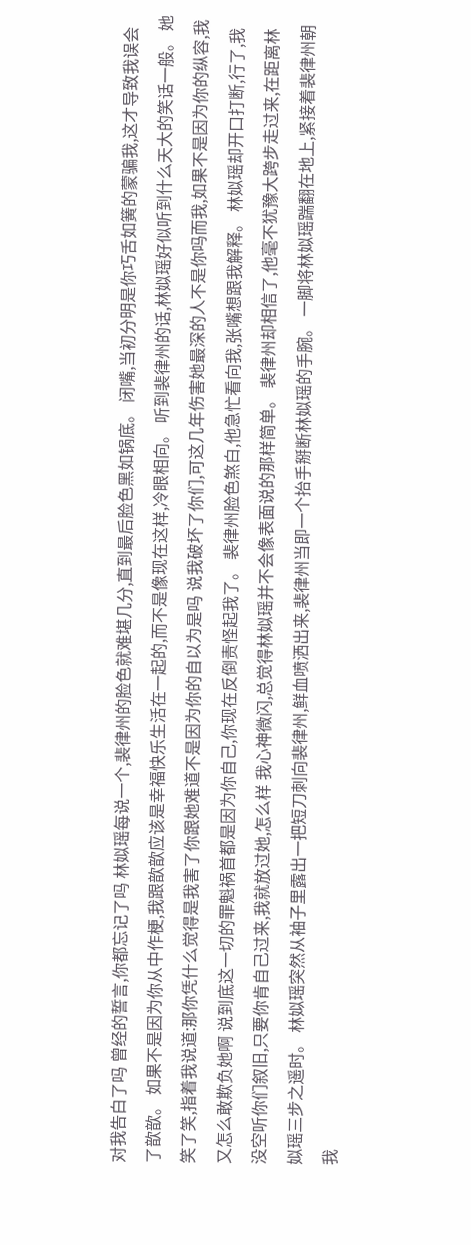对我告白了吗 曾经的誓言,你都忘记了吗 林姒瑶每说一个,裴律州的脸色就难堪几分,直到最后脸色黑如锅底。 闭嘴,当初分明是你巧舌如簧的蒙骗我,这才导致我误会了歆歆。 如果不是因为你从中作梗,我跟歆歆应该是幸福快乐生活在一起的,而不是像现在这样,冷眼相向。 听到裴律州的话,林姒瑶好似听到什么天大的笑话一般。 她笑了笑,指着我说道:那你凭什么觉得是我害了你跟她难道不是因为你的自以为是吗 说我破坏了你们,可这几年伤害她最深的人不是你吗而我,如果不是因为你的纵容,我又怎么敢欺负她啊 说到底这一切的罪魁祸首都是因为你自己,你现在反倒责怪起我了。 裴律州脸色煞白,他急忙看向我,张嘴想跟我解释。 林姒瑶却开口打断,行了,我没空听你们叙旧,只要你肯自己过来,我就放过她,怎么样 我心神微闪,总觉得林姒瑶并不会像表面说的那样简单。 裴律州却相信了,他毫不犹豫大跨步走过来,在距离林姒瑶三步之遥时。 林姒瑶突然从袖子里露出一把短刀刺向裴律州,鲜血喷洒出来,裴律州当即一个抬手掰断林姒瑶的手腕。 一脚将林姒瑶踹翻在地上,紧接着裴律州朝我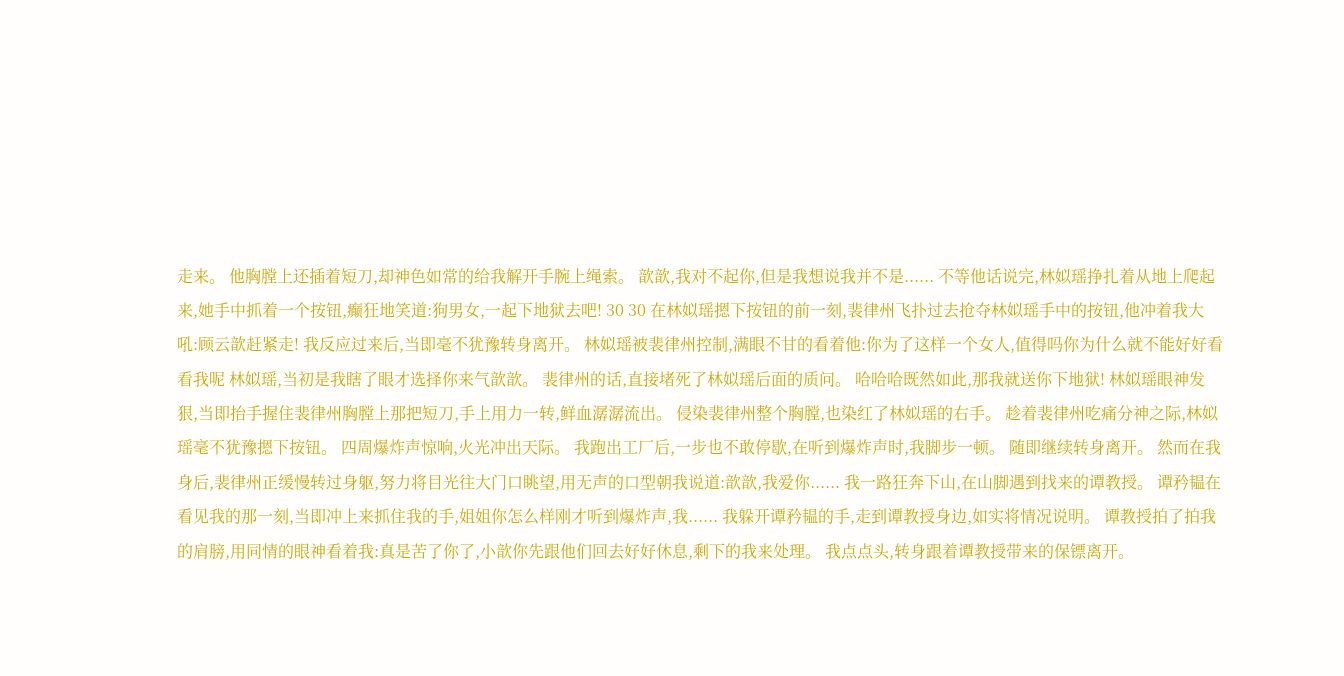走来。 他胸膛上还插着短刀,却神色如常的给我解开手腕上绳索。 歆歆,我对不起你,但是我想说我并不是...... 不等他话说完,林姒瑶挣扎着从地上爬起来,她手中抓着一个按钮,癫狂地笑道:狗男女,一起下地狱去吧! 30 30 在林姒瑶摁下按钮的前一刻,裴律州飞扑过去抢夺林姒瑶手中的按钮,他冲着我大吼:顾云歆赶紧走! 我反应过来后,当即毫不犹豫转身离开。 林姒瑶被裴律州控制,满眼不甘的看着他:你为了这样一个女人,值得吗你为什么就不能好好看看我呢 林姒瑶,当初是我瞎了眼才选择你来气歆歆。 裴律州的话,直接堵死了林姒瑶后面的质问。 哈哈哈既然如此,那我就送你下地狱! 林姒瑶眼神发狠,当即抬手握住裴律州胸膛上那把短刀,手上用力一转,鲜血潺潺流出。 侵染裴律州整个胸膛,也染红了林姒瑶的右手。 趁着裴律州吃痛分神之际,林姒瑶毫不犹豫摁下按钮。 四周爆炸声惊响,火光冲出天际。 我跑出工厂后,一步也不敢停歇,在听到爆炸声时,我脚步一顿。 随即继续转身离开。 然而在我身后,裴律州正缓慢转过身躯,努力将目光往大门口眺望,用无声的口型朝我说道:歆歆,我爱你...... 我一路狂奔下山,在山脚遇到找来的谭教授。 谭矜韫在看见我的那一刻,当即冲上来抓住我的手,姐姐你怎么样刚才听到爆炸声,我...... 我躲开谭矜韫的手,走到谭教授身边,如实将情况说明。 谭教授拍了拍我的肩膀,用同情的眼神看着我:真是苦了你了,小歆你先跟他们回去好好休息,剩下的我来处理。 我点点头,转身跟着谭教授带来的保镖离开。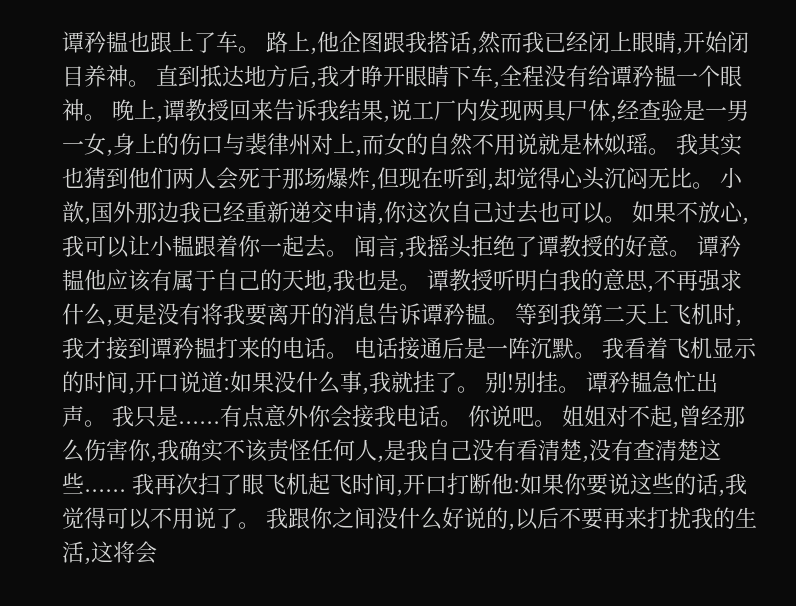谭矜韫也跟上了车。 路上,他企图跟我搭话,然而我已经闭上眼睛,开始闭目养神。 直到抵达地方后,我才睁开眼睛下车,全程没有给谭矜韫一个眼神。 晚上,谭教授回来告诉我结果,说工厂内发现两具尸体,经查验是一男一女,身上的伤口与裴律州对上,而女的自然不用说就是林姒瑶。 我其实也猜到他们两人会死于那场爆炸,但现在听到,却觉得心头沉闷无比。 小歆,国外那边我已经重新递交申请,你这次自己过去也可以。 如果不放心,我可以让小韫跟着你一起去。 闻言,我摇头拒绝了谭教授的好意。 谭矜韫他应该有属于自己的天地,我也是。 谭教授听明白我的意思,不再强求什么,更是没有将我要离开的消息告诉谭矜韫。 等到我第二天上飞机时,我才接到谭矜韫打来的电话。 电话接通后是一阵沉默。 我看着飞机显示的时间,开口说道:如果没什么事,我就挂了。 别!别挂。 谭矜韫急忙出声。 我只是......有点意外你会接我电话。 你说吧。 姐姐对不起,曾经那么伤害你,我确实不该责怪任何人,是我自己没有看清楚,没有查清楚这些...... 我再次扫了眼飞机起飞时间,开口打断他:如果你要说这些的话,我觉得可以不用说了。 我跟你之间没什么好说的,以后不要再来打扰我的生活,这将会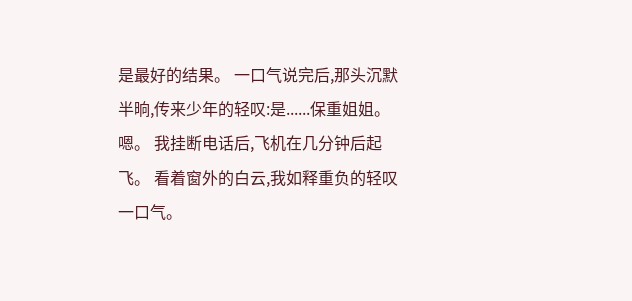是最好的结果。 一口气说完后,那头沉默半晌,传来少年的轻叹:是......保重姐姐。 嗯。 我挂断电话后,飞机在几分钟后起飞。 看着窗外的白云,我如释重负的轻叹一口气。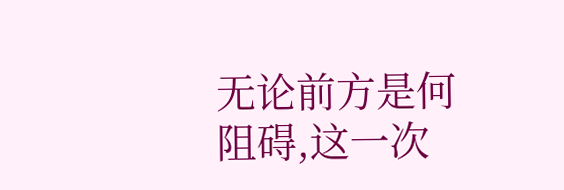无论前方是何阻碍,这一次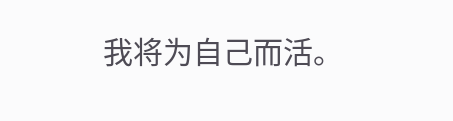我将为自己而活。